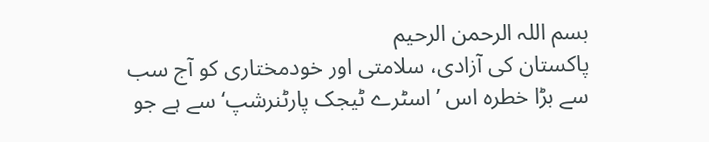بسم اللہ الرحمن الرحیم
پاکستان کی آزادی، سلامتی اور خودمختاری کو آج سب سے بڑا خطرہ اس ’اسٹرے ٹیجک پارٹنرشپ‘ سے ہے جو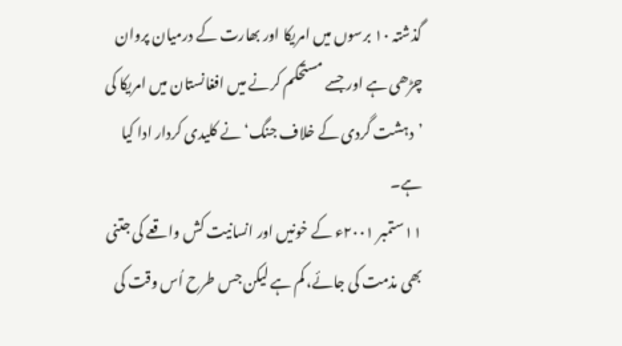گذشتہ ۱۰ برسوں میں امریکا اور بھارت کے درمیان پروان چڑھی ہے اور جسے مستحکم کرنے میں افغانستان میں امریکا کی ’دہشت گردی کے خلاف جنگ‘ نے کلیدی کردار ادا کیا ہے۔
۱۱ستمبر ۲۰۰۱ء کے خونیں اور انسانیت کش واقعے کی جتنی بھی مذمت کی جائے، کم ہے لیکن جس طرح اُس وقت کی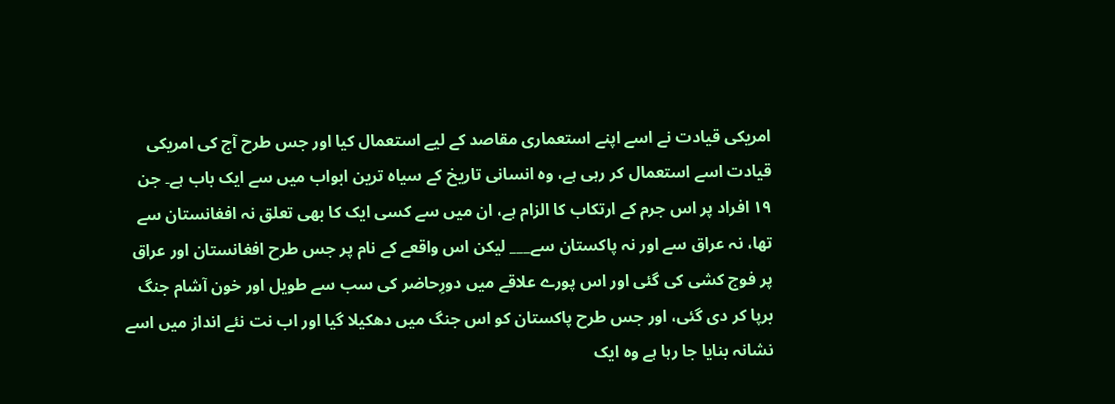امریکی قیادت نے اسے اپنے استعماری مقاصد کے لیے استعمال کیا اور جس طرح آج کی امریکی قیادت اسے استعمال کر رہی ہے، وہ انسانی تاریخ کے سیاہ ترین ابواب میں سے ایک باب ہے۔ جن ۱۹ افراد پر اس جرم کے ارتکاب کا الزام ہے، ان میں سے کسی ایک کا بھی تعلق نہ افغانستان سے تھا، نہ عراق سے اور نہ پاکستان سے___ لیکن اس واقعے کے نام پر جس طرح افغانستان اور عراق پر فوج کشی کی گئی اور اس پورے علاقے میں دورِحاضر کی سب سے طویل اور خون آشام جنگ برپا کر دی گئی، اور جس طرح پاکستان کو اس جنگ میں دھکیلا گیا اور اب نت نئے انداز میں اسے نشانہ بنایا جا رہا ہے وہ ایک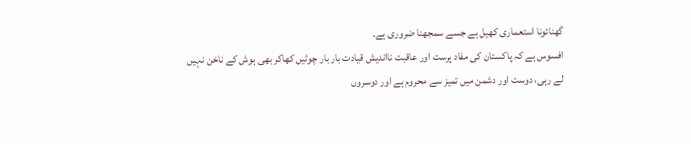گھنائونا استعماری کھیل ہے جسے سمجھنا ضروری ہے۔
افسوس ہے کہ پاکستان کی مفاد پرست اور عاقبت نااندیش قیادت بار بار چوٹیں کھاکر بھی ہوش کے ناخن نہیں لے رہی، دوست اور دشمن میں تمیز سے محروم ہے اور دوسروں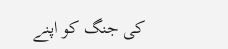کی جنگ کو اپنے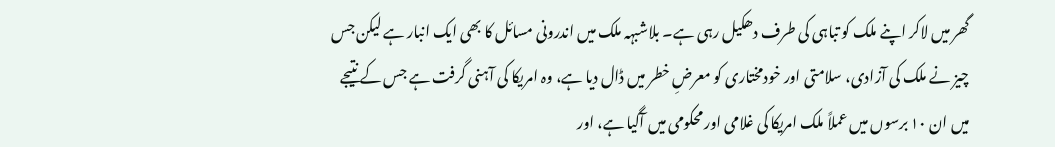گھر میں لاکر اپنے ملک کو تباہی کی طرف دھکیل رہی ہے۔ بلاشبہہ ملک میں اندرونی مسائل کا بھی ایک انبار ہے لیکن جس چیز نے ملک کی آزادی، سلامتی اور خودمختاری کو معرضِ خطر میں ڈال دیا ہے، وہ امریکا کی آہنی گرفت ہے جس کے نتیجے میں ان ۱۰ برسوں میں عملاً ملک امریکا کی غلامی اور محکومی میں آگیا ہے، اور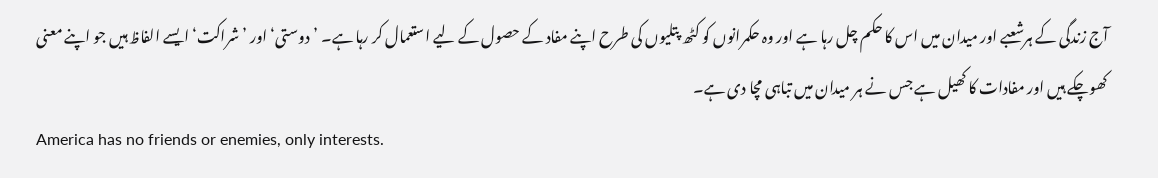آج زندگی کے ہرشعبے اور میدان میں اس کا حکم چل رہا ہے اور وہ حکمرانوں کو کٹھ پتلیوں کی طرح اپنے مفاد کے حصول کے لیے استعمال کر رہا ہے۔ ’دوستی‘ اور ’شراکت‘ ایسے الفاظ ہیں جو اپنے معنی کھوچکے ہیں اور مفادات کا کھیل ہے جس نے ہر میدان میں تباہی مچا دی ہے۔
America has no friends or enemies, only interests.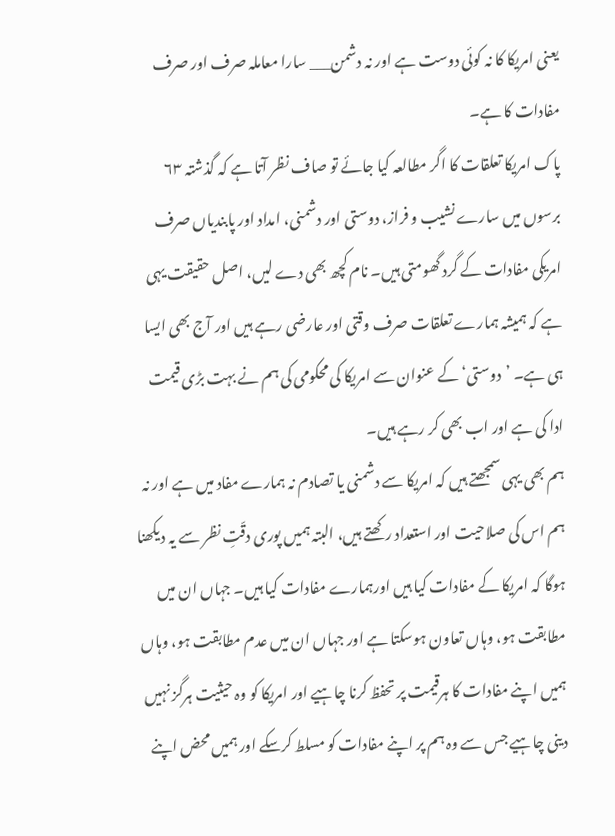یعنی امریکا کا نہ کوئی دوست ہے اور نہ دشمن___ سارا معاملہ صرف اور صرف مفادات کا ہے۔
پاک امریکا تعلقات کا اگر مطالعہ کیا جائے تو صاف نظر آتا ہے کہ گذشتہ ۶۳ برسوں میں سارے نشیب و فراز، دوستی اور دشمنی، امداد اور پابندیاں صرف امریکی مفادات کے گرد گھومتی ہیں۔ نام کچھ بھی دے لیں، اصل حقیقت یہی ہے کہ ہمیشہ ہمارے تعلقات صرف وقتی اور عارضی رہے ہیں اور آج بھی ایسا ہی ہے۔ ’دوستی‘ کے عنوان سے امریکا کی محکومی کی ہم نے بہت بڑی قیمت ادا کی ہے اور اب بھی کر رہے ہیں۔
ہم بھی یہی سمجھتے ہیں کہ امریکا سے دشمنی یا تصادم نہ ہمارے مفاد میں ہے اور نہ ہم اس کی صلاحیت اور استعداد رکھتے ہیں، البتہ ہمیں پوری دقّتِ نظر سے یہ دیکھنا ہوگا کہ امریکا کے مفادات کیا ہیں اورہمارے مفادات کیا ہیں۔ جہاں ان میں مطابقت ہو، وہاں تعاون ہوسکتا ہے اور جہاں ان میں عدم مطابقت ہو، وہاں ہمیں اپنے مفادات کا ہرقیمت پر تحفظ کرنا چاہیے اور امریکا کو وہ حیثیت ہرگز نہیں دینی چاہیے جس سے وہ ہم پر اپنے مفادات کو مسلط کرسکے اور ہمیں محض اپنے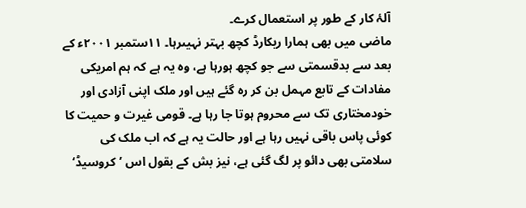آلۂ کار کے طور پر استعمال کرے۔
ماضی میں بھی ہمارا ریکارڈ کچھ بہتر نہیںرہا۔ ۱۱ستمبر ۲۰۰۱ء کے بعد سے بدقسمتی سے جو کچھ ہورہا ہے، وہ یہ ہے کہ ہم امریکی مفادات کے تابع مہمل بن کر رہ گئے ہیں اور ملک اپنی آزادی اور خودمختاری تک سے محروم ہوتا جا رہا ہے۔ قومی غیرت و حمیت کا کوئی پاس باقی نہیں رہا ہے اور حالت یہ ہے کہ اب ملک کی سلامتی بھی دائو پر لگ گئی ہے، نیز بش کے بقول اس ’کروسیڈ‘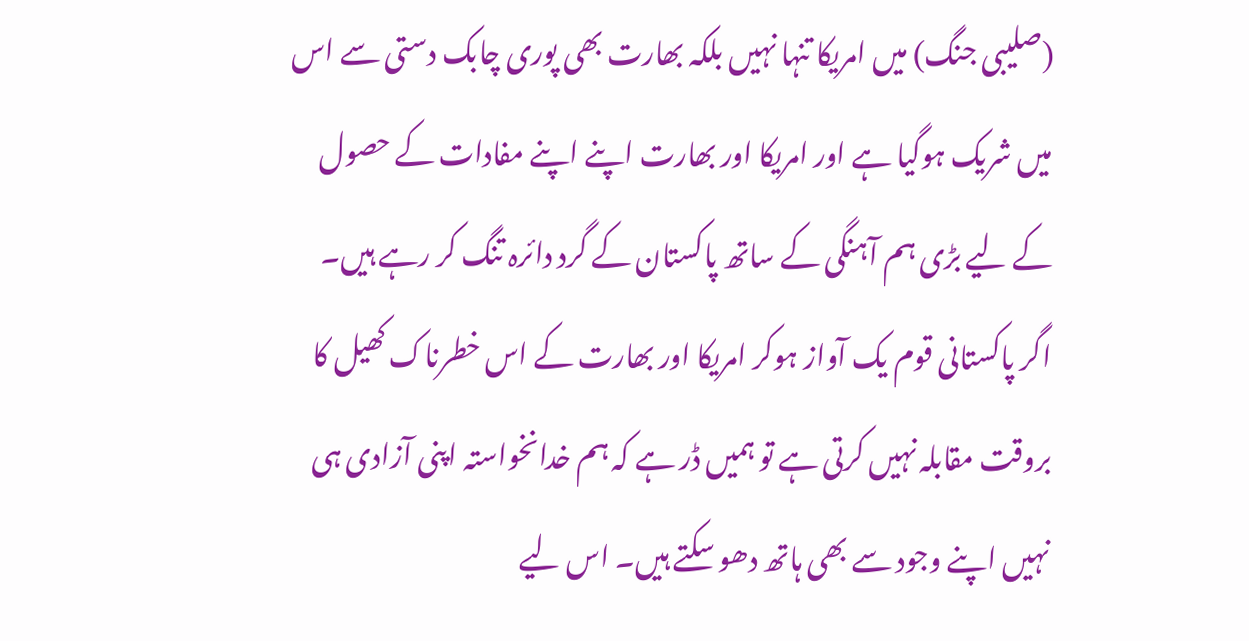(صلیبی جنگ) میں امریکا تنہا نہیں بلکہ بھارت بھی پوری چابک دستی سے اس میں شریک ہوگیا ہے اور امریکا اور بھارت اپنے اپنے مفادات کے حصول کے لیے بڑی ہم آہنگی کے ساتھ پاکستان کے گرد دائرہ تنگ کر رہے ہیں۔ اگر پاکستانی قوم یک آواز ہوکر امریکا اور بھارت کے اس خطرناک کھیل کا بروقت مقابلہ نہیں کرتی ہے تو ہمیں ڈر ہے کہ ہم خدانخواستہ اپنی آزادی ہی نہیں اپنے وجود سے بھی ہاتھ دھو سکتے ہیں۔ اس لیے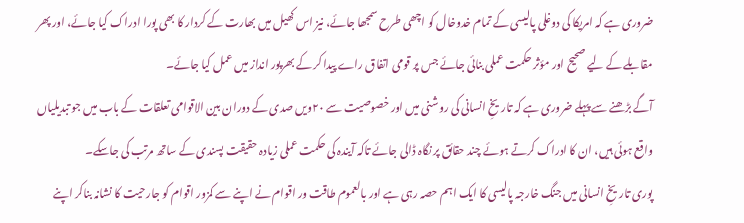ضروری ہے کہ امریکا کی دوغلی پالیسی کے تمام خدوخال کو اچھی طرح سمجھا جائے، نیز اس کھیل میں بھارت کے کردار کا بھی پورا ادراک کیا جائے، اور پھر مقابلے کے لیے صحیح اور مؤثر حکمت عملی بنائی جائے جس پر قومی اتفاق راے پیدا کر کے بھرپور انداز میں عمل کیا جائے۔
آگے بڑھنے سے پہلے ضروری ہے کہ تاریخِ انسانی کی روشنی میں اور خصوصیت سے ۲۰ویں صدی کے دوران بین الاقوامی تعلقات کے باب میں جو تبدیلیاں واقع ہوئی ہیں، ان کا ادراک کرتے ہوئے چند حقائق پر نگاہ ڈالی جائے تاکہ آیندہ کی حکمت عملی زیادہ حقیقت پسندی کے ساتھ مرتب کی جاسکے۔
پوری تاریخِ انسانی میں جنگ خارجہ پالیسی کا ایک اہم حصہ رہی ہے اور بالعموم طاقت ور اقوام نے اپنے سے کمزور اقوام کو جارحیت کا نشانہ بناکر اپنے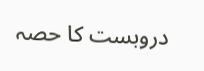دروبست کا حصہ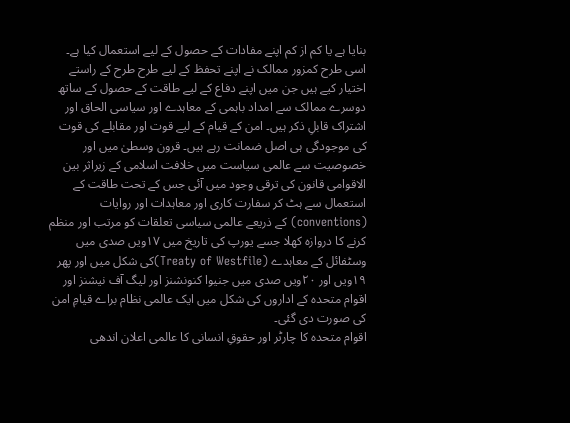بنایا ہے یا کم از کم اپنے مفادات کے حصول کے لیے استعمال کیا ہے۔ اسی طرح کمزور ممالک نے اپنے تحفظ کے لیے طرح طرح کے راستے اختیار کیے ہیں جن میں اپنے دفاع کے لیے طاقت کے حصول کے ساتھ دوسرے ممالک سے امداد باہمی کے معاہدے اور سیاسی الحاق اور اشتراک قابلِ ذکر ہیں۔ امن کے قیام کے لیے قوت اور مقابلے کی قوت کی موجودگی ہی اصل ضمانت رہے ہیں۔ قرون وسطیٰ میں اور خصوصیت سے عالمی سیاست میں خلافت اسلامی کے زیراثر بین الاقوامی قانون کی ترقی وجود میں آئی جس کے تحت طاقت کے استعمال سے ہٹ کر سفارت کاری اور معاہدات اور روایات (conventions) کے ذریعے عالمی سیاسی تعلقات کو مرتب اور منظم کرنے کا دروازہ کھلا جسے یورپ کی تاریخ میں ۱۷ویں صدی میں وسٹفائل کے معاہدے (Treaty of Westfile)کی شکل میں اور پھر ۱۹ویں اور ۲۰ویں صدی میں جنیوا کنونشنز اور لیگ آف نیشنز اور اقوام متحدہ کے اداروں کی شکل میں ایک عالمی نظام براے قیامِ امن کی صورت دی گئی۔
اقوام متحدہ کا چارٹر اور حقوقِ انسانی کا عالمی اعلان اندھی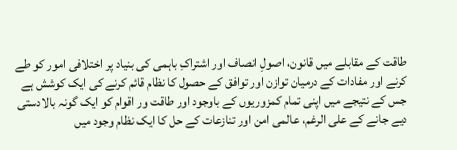طاقت کے مقابلے میں قانون، اصولِ انصاف اور اشتراکِ باہمی کی بنیاد پر اختلافی امور کو طے کرنے اور مفادات کے درمیان توازن اور توافق کے حصول کا نظام قائم کرنے کی ایک کوشش ہے جس کے نتیجے میں اپنی تمام کمزوریوں کے باوجود اور طاقت ور اقوام کو ایک گونہ بالادستی دیے جانے کے علی الرغم، عالمی امن اور تنازعات کے حل کا ایک نظام وجود میں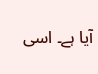آیا ہے۔ اسی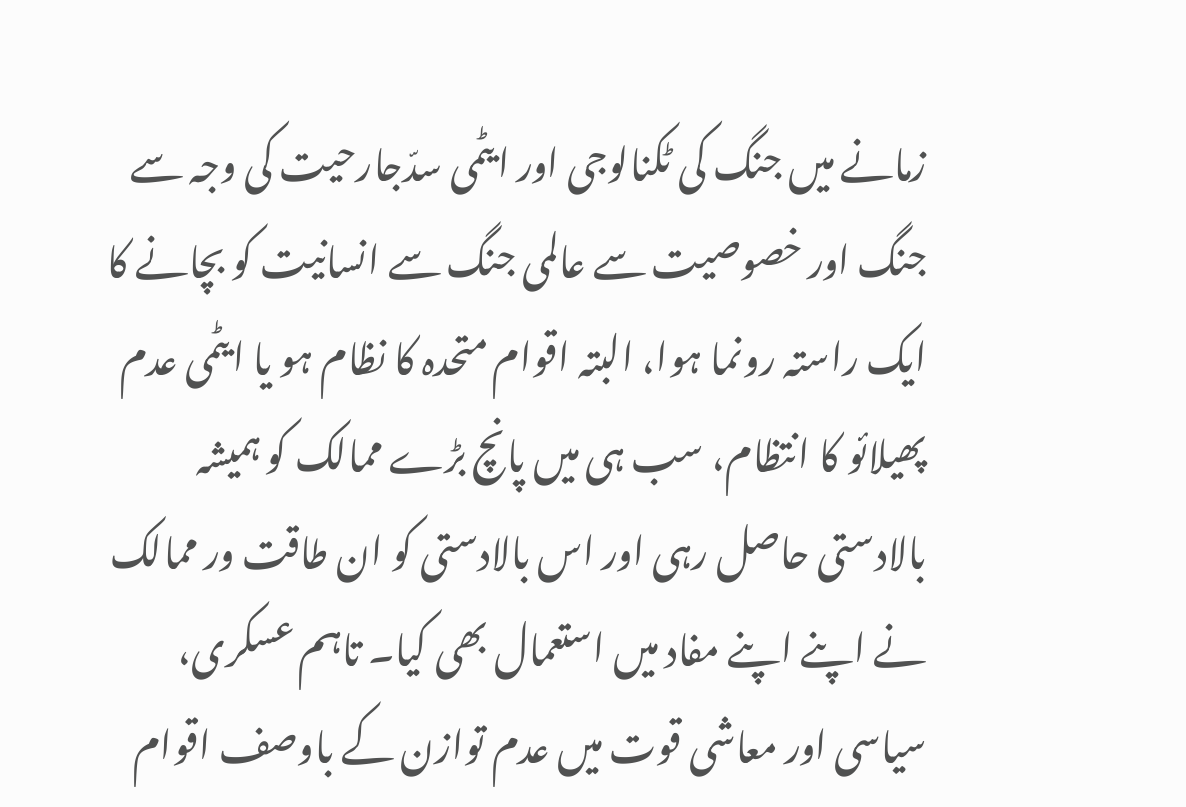زمانے میں جنگ کی ٹکنالوجی اور ایٹمی سدّجارحیت کی وجہ سے جنگ اور خصوصیت سے عالمی جنگ سے انسانیت کو بچانے کا ایک راستہ رونما ہوا، البتہ اقوام متحدہ کا نظام ہو یا ایٹمی عدم پھیلائو کا انتظام، سب ہی میں پانچ بڑے ممالک کو ہمیشہ بالادستی حاصل رہی اور اس بالادستی کو ان طاقت ور ممالک نے اپنے اپنے مفاد میں استعمال بھی کیا۔ تاہم عسکری، سیاسی اور معاشی قوت میں عدم توازن کے باوصف اقوام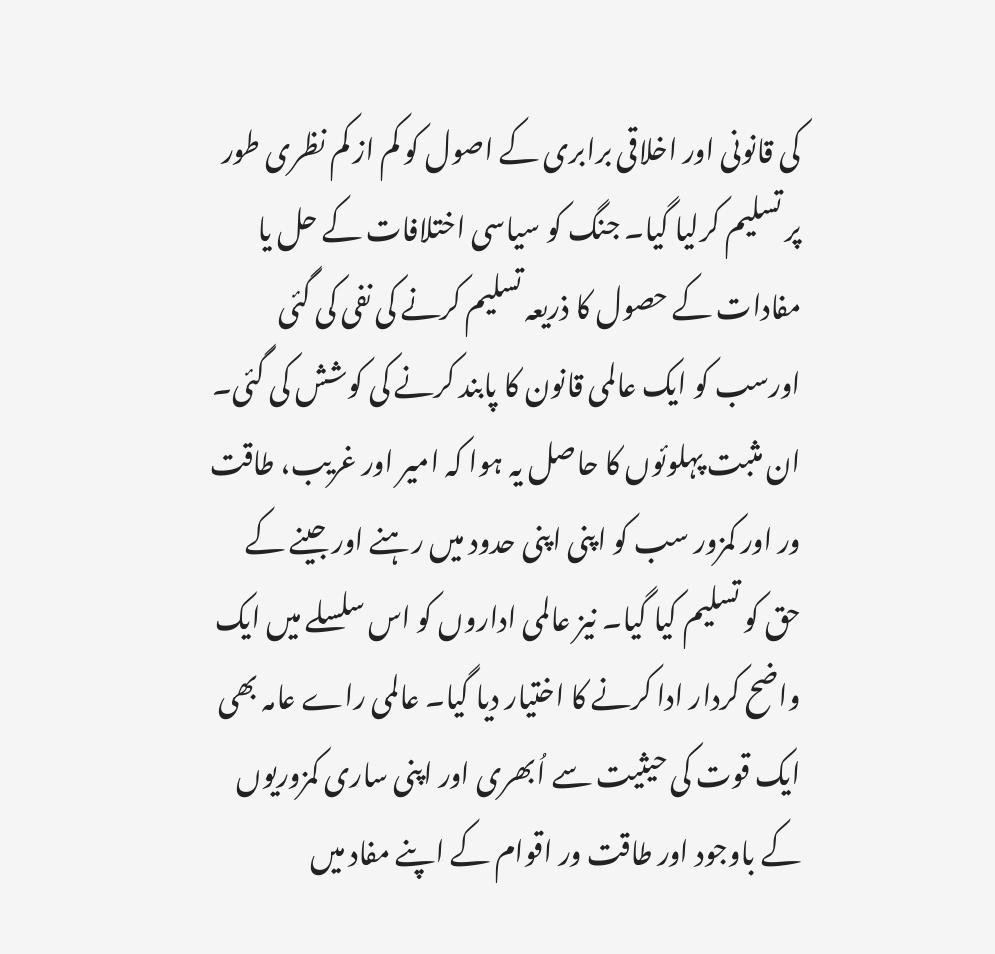کی قانونی اور اخلاقی برابری کے اصول کو کم از کم نظری طور پر تسلیم کرلیا گیا۔ جنگ کو سیاسی اختلافات کے حل یا مفادات کے حصول کا ذریعہ تسلیم کرنے کی نفی کی گئی اورسب کو ایک عالمی قانون کا پابند کرنے کی کوشش کی گئی۔
ان مثبت پہلوئوں کا حاصل یہ ہوا کہ امیر اور غریب، طاقت ور اور کمزور سب کو اپنی اپنی حدود میں رہنے اور جینے کے حق کو تسلیم کیا گیا۔ نیز عالمی اداروں کو اس سلسلے میں ایک واضح کردار ادا کرنے کا اختیار دیا گیا۔ عالمی راے عامہ بھی ایک قوت کی حیثیت سے اُبھری اور اپنی ساری کمزوریوں کے باوجود اور طاقت ور اقوام کے اپنے مفاد میں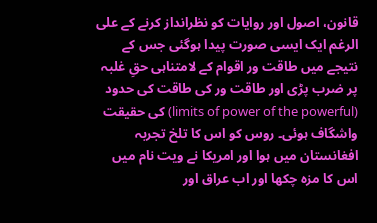قانون، اصول اور روایات کو نظرانداز کرنے کے علی الرغم ایک ایسی صورت پیدا ہوگئی جس کے نتیجے میں طاقت ور اقوام کے لامتناہی حقِ غلبہ پر ضرب پڑی اور طاقت ور کی طاقت کی حدود (limits of power of the powerful) کی حقیقت واشگاف ہوئی۔ روس کو اس کا تلخ تجربہ افغانستان میں ہوا اور امریکا نے ویت نام میں اس کا مزہ چکھا اور اب عراق اور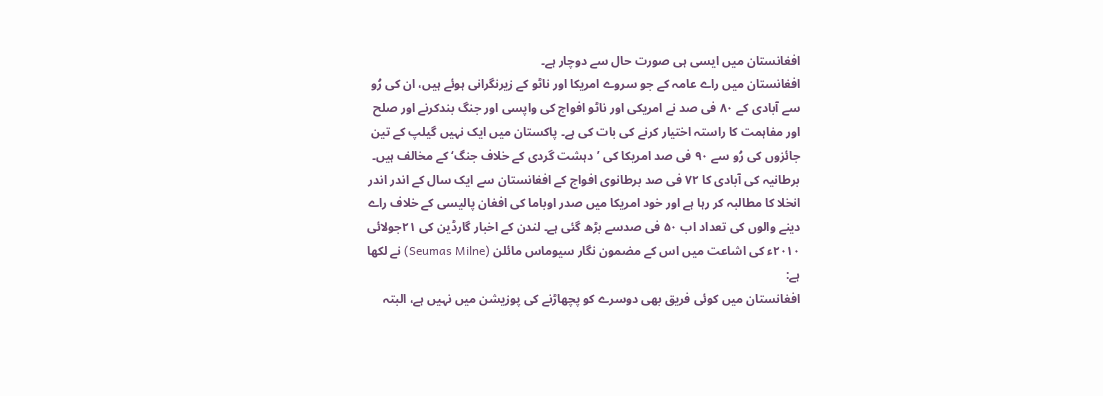افغانستان میں ایسی ہی صورت حال سے دوچار ہے۔
افغانستان میں راے عامہ کے جو سروے امریکا اور ناٹو کے زیرنگرانی ہوئے ہیں، ان کی رُو سے آبادی کے ۸۰ فی صد نے امریکی اور ناٹو افواج کی واپسی اور جنگ بندکرنے اور صلح اور مفاہمت کا راستہ اختیار کرنے کی بات کی ہے۔ پاکستان میں ایک نہیں گیلپ کے تین جائزوں کی رُو سے ۹۰ فی صد امریکا کی ’دہشت گردی کے خلاف جنگ‘ کے مخالف ہیں۔ برطانیہ کی آبادی کا ۷۲ فی صد برطانوی افواج کے افغانستان سے ایک سال کے اندر اندر انخلا کا مطالبہ کر رہا ہے اور خود امریکا میں صدر اوباما کی افغان پالیسی کے خلاف راے دینے والوں کی تعداد اب ۵۰ فی صدسے بڑھ گئی ہے۔ لندن کے اخبار گارڈین کی ۲۱جولائی ۲۰۱۰ء کی اشاعت میں اس کے مضمون نگار سیوماس مائلن (Seumas Milne) نے لکھا ہے:
افغانستان میں کوئی فریق بھی دوسرے کو پچھاڑنے کی پوزیشن میں نہیں ہے، البتہ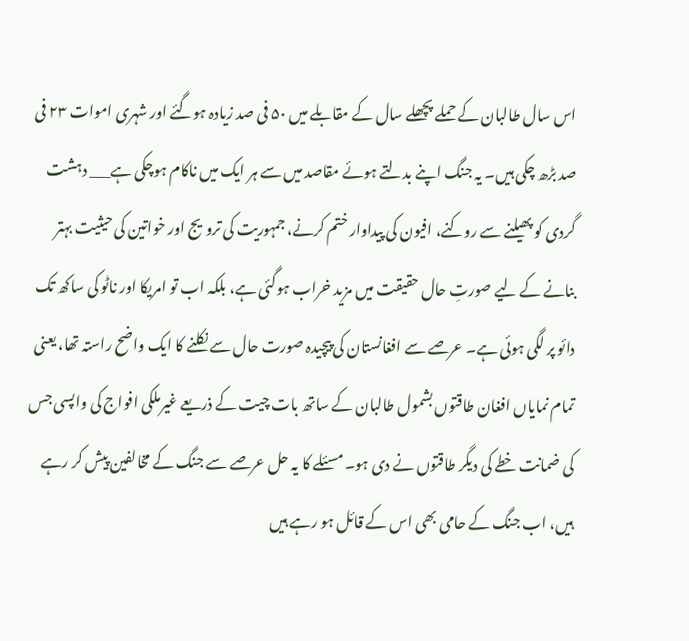اس سال طالبان کے حملے پچھلے سال کے مقابلے میں ۵۰ فی صد زیادہ ہوگئے اور شہری اموات ۲۳ فی صد بڑھ چکی ہیں۔ یہ جنگ اپنے بدلتے ہوئے مقاصد میں سے ہر ایک میں ناکام ہوچکی ہے___ دہشت گردی کو پھیلنے سے روکنے، افیون کی پیداوار ختم کرنے، جمہوریت کی ترویج اور خواتین کی حیثیت بہتر بنانے کے لیے صورتِ حال حقیقت میں مزید خراب ہوگئی ہے، بلکہ اب تو امریکا اور ناٹو کی ساکھ تک دائو پر لگی ہوئی ہے۔ عرصے سے افغانستان کی پیچیدہ صورت حال سے نکلنے کا ایک واضح راستہ تھا، یعنی تمام نمایاں افغان طاقتوں بشمول طالبان کے ساتھ بات چیت کے ذریعے غیرملکی افواج کی واپسی جس کی ضمانت خطے کی دیگر طاقتوں نے دی ہو۔ مسئلے کا یہ حل عرصے سے جنگ کے مخالفین پیش کر رہے ہیں، اب جنگ کے حامی بھی اس کے قائل ہو رہے ہیں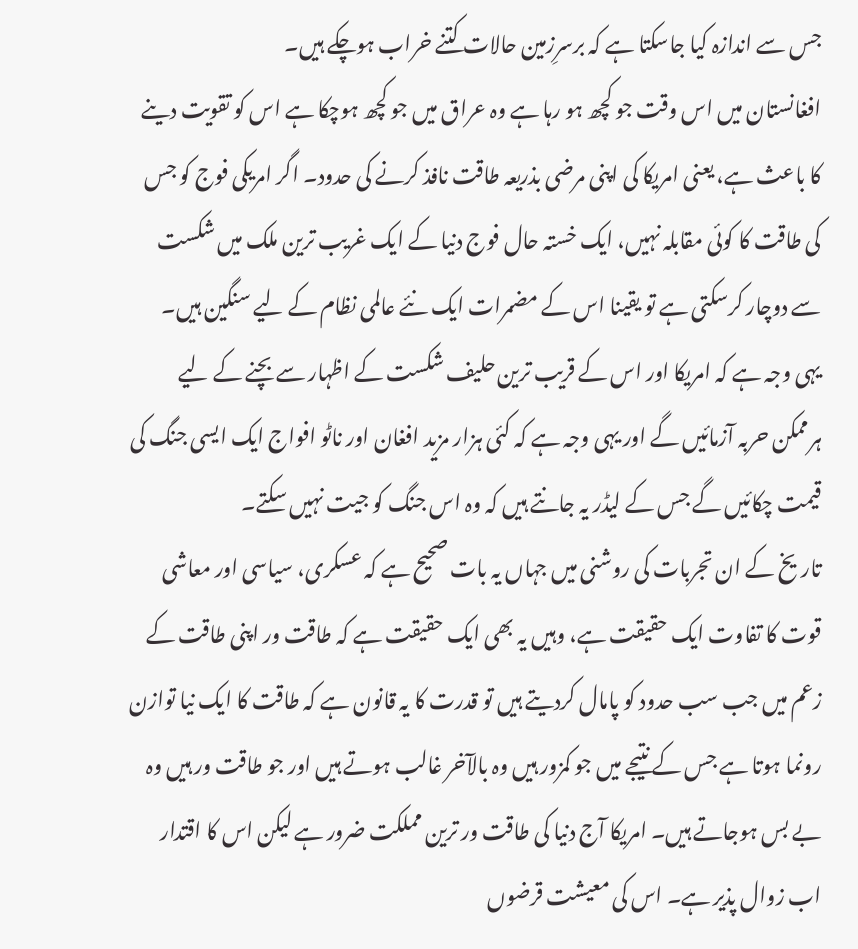جس سے اندازہ کیا جاسکتا ہے کہ برسرِزمین حالات کتنے خراب ہوچکے ہیں۔
افغانستان میں اس وقت جو کچھ ہو رہا ہے وہ عراق میں جو کچھ ہوچکا ہے اس کو تقویت دینے کا باعث ہے، یعنی امریکا کی اپنی مرضی بذریعہ طاقت نافذ کرنے کی حدود۔ اگر امریکی فوج کو جس کی طاقت کا کوئی مقابلہ نہیں، ایک خستہ حال فوج دنیا کے ایک غریب ترین ملک میں شکست سے دوچار کرسکتی ہے تو یقینا اس کے مضمرات ایک نئے عالمی نظام کے لیے سنگین ہیں۔ یہی وجہ ہے کہ امریکا اور اس کے قریب ترین حلیف شکست کے اظہار سے بچنے کے لیے ہرممکن حربہ آزمائیں گے اور یہی وجہ ہے کہ کئی ہزار مزید افغان اور ناٹو افواج ایک ایسی جنگ کی قیمت چکائیں گے جس کے لیڈر یہ جانتے ہیں کہ وہ اس جنگ کو جیت نہیں سکتے۔
تاریخ کے ان تجربات کی روشنی میں جہاں یہ بات صحیح ہے کہ عسکری، سیاسی اور معاشی قوت کا تفاوت ایک حقیقت ہے، وہیں یہ بھی ایک حقیقت ہے کہ طاقت ور اپنی طاقت کے زعم میں جب سب حدود کو پامال کردیتے ہیں تو قدرت کا یہ قانون ہے کہ طاقت کا ایک نیا توازن رونما ہوتا ہے جس کے نتیجے میں جو کمزور ہیں وہ بالآخر غالب ہوتے ہیں اور جو طاقت ور ہیں وہ بے بس ہوجاتے ہیں۔ امریکا آج دنیا کی طاقت ور ترین مملکت ضرور ہے لیکن اس کا اقتدار اب زوال پذیر ہے۔ اس کی معیشت قرضوں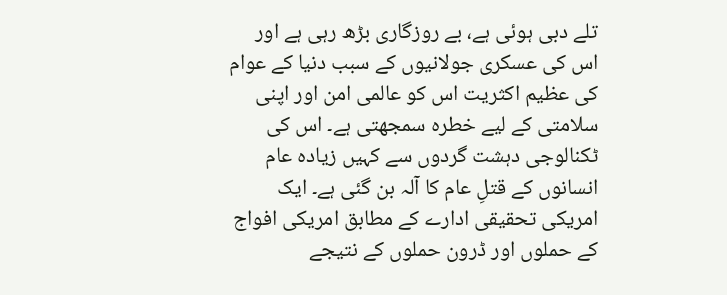تلے دبی ہوئی ہے، بے روزگاری بڑھ رہی ہے اور اس کی عسکری جولانیوں کے سبب دنیا کے عوام کی عظیم اکثریت اس کو عالمی امن اور اپنی سلامتی کے لیے خطرہ سمجھتی ہے۔ اس کی ٹکنالوجی دہشت گردوں سے کہیں زیادہ عام انسانوں کے قتلِ عام کا آلہ بن گئی ہے۔ ایک امریکی تحقیقی ادارے کے مطابق امریکی افواج کے حملوں اور ڈرون حملوں کے نتیجے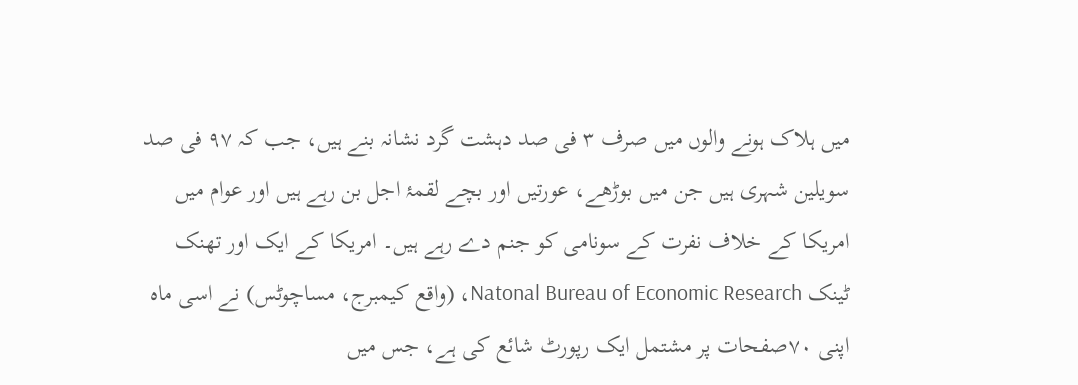میں ہلاک ہونے والوں میں صرف ۳ فی صد دہشت گرد نشانہ بنے ہیں، جب کہ ۹۷ فی صد سویلین شہری ہیں جن میں بوڑھے، عورتیں اور بچے لقمۂ اجل بن رہے ہیں اور عوام میں امریکا کے خلاف نفرت کے سونامی کو جنم دے رہے ہیں۔ امریکا کے ایک اور تھنک ٹینک Natonal Bureau of Economic Research، (واقع کیمبرج، مساچوٹس) نے اسی ماہ اپنی ۷۰صفحات پر مشتمل ایک رپورٹ شائع کی ہے، جس میں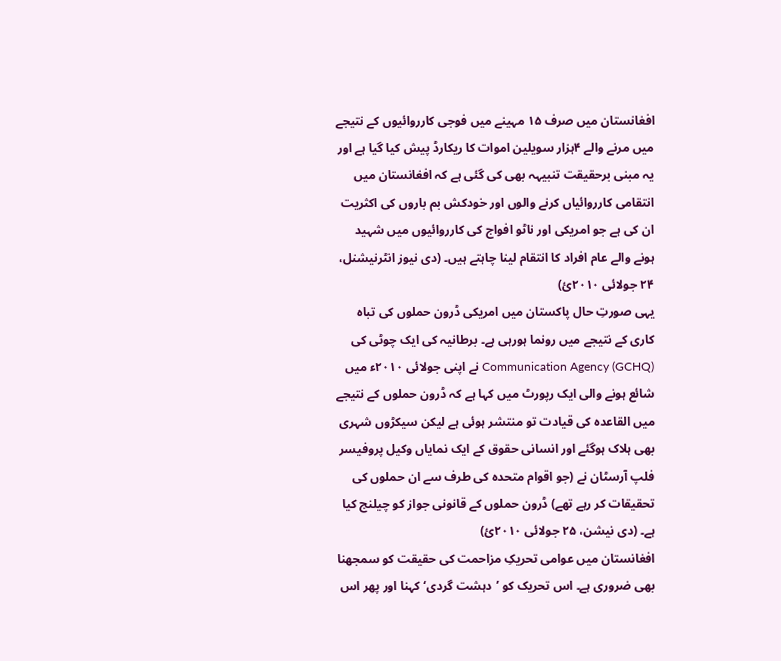افغانستان میں صرف ۱۵ مہینے میں فوجی کارروائیوں کے نتیجے میں مرنے والے ۴ہزار سویلین اموات کا ریکارڈ پیش کیا گیا ہے اور یہ مبنی برحقیقت تنبیہہ بھی کی گئی ہے کہ افغانستان میں انتقامی کارروائیاں کرنے والوں اور خودکش بم باروں کی اکثریت ان کی ہے جو امریکی اور ناٹو افواج کی کارروائیوں میں شہید ہونے والے عام افراد کا انتقام لینا چاہتے ہیں۔ (دی نیوز انٹرنیشنل، ۲۴ جولائی ۲۰۱۰ئ)
یہی صورتِ حال پاکستان میں امریکی ڈرون حملوں کی تباہ کاری کے نتیجے میں رونما ہورہی ہے۔ برطانیہ کی ایک چوٹی کی Communication Agency (GCHQ) نے اپنی جولائی ۲۰۱۰ء میں شائع ہونے والی ایک رپورٹ میں کہا ہے کہ ڈرون حملوں کے نتیجے میں القاعدہ کی قیادت تو منتشر ہوئی ہے لیکن سیکڑوں شہری بھی ہلاک ہوگئے اور انسانی حقوق کے ایک نمایاں وکیل پروفیسر فلپ آرسٹان نے (جو اقوام متحدہ کی طرف سے ان حملوں کی تحقیقات کر رہے تھے) ڈرون حملوں کے قانونی جواز کو چیلنج کیا ہے۔ (دی نیشن، ۲۵ جولائی ۲۰۱۰ئ)
افغانستان میں عوامی تحریکِ مزاحمت کی حقیقت کو سمجھنا بھی ضروری ہے۔ اس تحریک کو ’دہشت گردی‘ کہنا اور پھر اس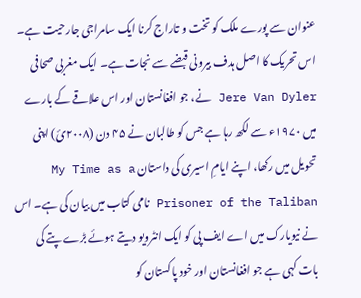عنوان سے پورے ملک کو تخت و تاراج کرنا ایک سامراجی جارحیت ہے۔ اس تحریک کا اصل ہدف بیرونی قبضے سے نجات ہے۔ ایک مغربی صحافی Jere Van Dyler نے، جو افغانستان اور اس علاقے کے بارے میں ۱۹۷۰ء سے لکھ رہا ہے جس کو طالبان نے ۴۵ دن (۲۰۰۸ئ) اپنی تحویل میں رکھا، اپنے ایامِ اسیری کی داستان My Time as a Prisoner of the Taliban نامی کتاب میں بیان کی ہے۔ اس نے نیویارک میں اے ایف پی کو ایک انٹرویو دیتے ہوئے بڑے پتے کی بات کہی ہے جو افغانستان اور خود پاکستان کو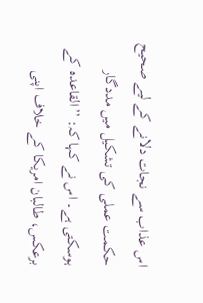اس عذاب سے نجات دلانے کے لیے صحیح حکمت عملی کی تشکیل میں مددگار ہوسکتی ہے۔ اس نے کہا کہ: ’’القاعدہ کے برعکس، طالبان امریکا کے خلاف اپنی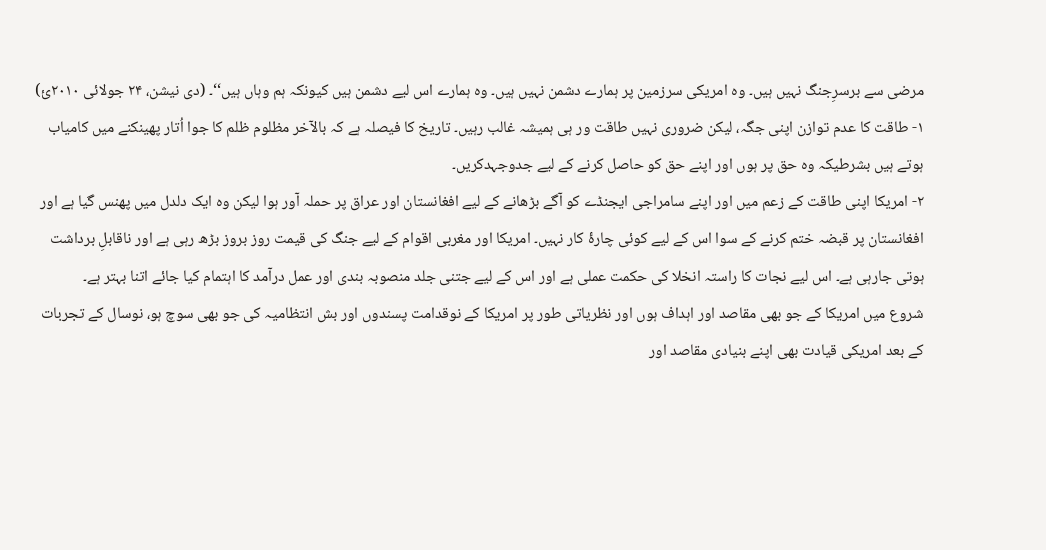مرضی سے برسرِجنگ نہیں ہیں۔ وہ امریکی سرزمین پر ہمارے دشمن نہیں ہیں۔ وہ ہمارے اس لیے دشمن ہیں کیونکہ ہم وہاں ہیں‘‘۔ (دی نیشن، ۲۴ جولائی ۲۰۱۰ئ)
۱- طاقت کا عدم توازن اپنی جگہ، لیکن ضروری نہیں طاقت ور ہی ہمیشہ غالب رہیں۔ تاریخ کا فیصلہ ہے کہ بالآخر مظلوم ظلم کا جوا اُتار پھینکنے میں کامیاب ہوتے ہیں بشرطیکہ وہ حق پر ہوں اور اپنے حق کو حاصل کرنے کے لیے جدوجہدکریں۔
۲- امریکا اپنی طاقت کے زعم میں اور اپنے سامراجی ایجنڈے کو آگے بڑھانے کے لیے افغانستان اور عراق پر حملہ آور ہوا لیکن وہ ایک دلدل میں پھنس گیا ہے اور افغانستان پر قبضہ ختم کرنے کے سوا اس کے لیے کوئی چارۂ کار نہیں۔ امریکا اور مغربی اقوام کے لیے جنگ کی قیمت روز بروز بڑھ رہی ہے اور ناقابلِ برداشت ہوتی جارہی ہے۔ اس لیے نجات کا راستہ انخلا کی حکمت عملی ہے اور اس کے لیے جتنی جلد منصوبہ بندی اور عمل درآمد کا اہتمام کیا جائے اتنا بہتر ہے۔
شروع میں امریکا کے جو بھی مقاصد اور اہداف ہوں اور نظریاتی طور پر امریکا کے نوقدامت پسندوں اور بش انتظامیہ کی جو بھی سوچ ہو، نوسال کے تجربات کے بعد امریکی قیادت بھی اپنے بنیادی مقاصد اور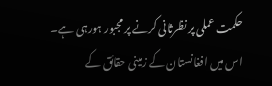حکمت عملی پر نظرثانی کرنے پر مجبور ہورہی ہے۔ اس میں افغانستان کے زمینی حقائق کے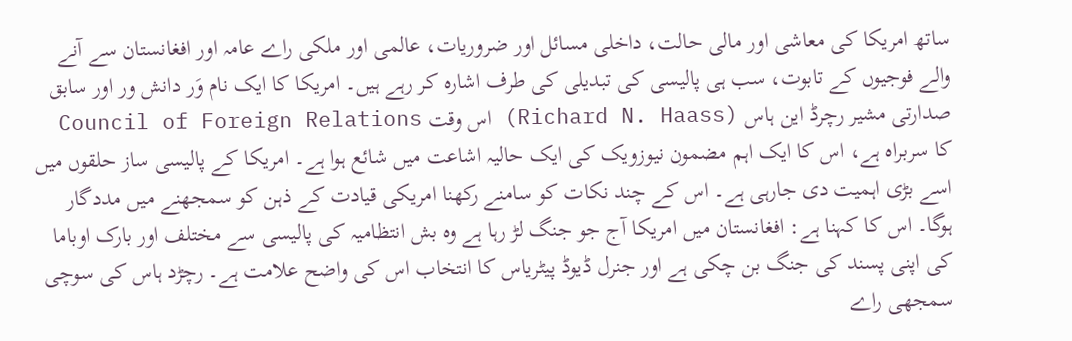ساتھ امریکا کی معاشی اور مالی حالت، داخلی مسائل اور ضروریات، عالمی اور ملکی راے عامہ اور افغانستان سے آنے والے فوجیوں کے تابوت، سب ہی پالیسی کی تبدیلی کی طرف اشارہ کر رہے ہیں۔ امریکا کا ایک نام وَر دانش ور اور سابق صدارتی مشیر رچرڈ این ہاس (Richard N. Haass) اس وقت Council of Foreign Relations کا سربراہ ہے، اس کا ایک اہم مضمون نیوزویک کی ایک حالیہ اشاعت میں شائع ہوا ہے۔ امریکا کے پالیسی ساز حلقوں میں اسے بڑی اہمیت دی جارہی ہے۔ اس کے چند نکات کو سامنے رکھنا امریکی قیادت کے ذہن کو سمجھنے میں مددگار ہوگا۔ اس کا کہنا ہے: افغانستان میں امریکا آج جو جنگ لڑ رہا ہے وہ بش انتظامیہ کی پالیسی سے مختلف اور بارک اوباما کی اپنی پسند کی جنگ بن چکی ہے اور جنرل ڈیوڈ پیٹریاس کا انتخاب اس کی واضح علامت ہے۔ رچڑد ہاس کی سوچی سمجھی راے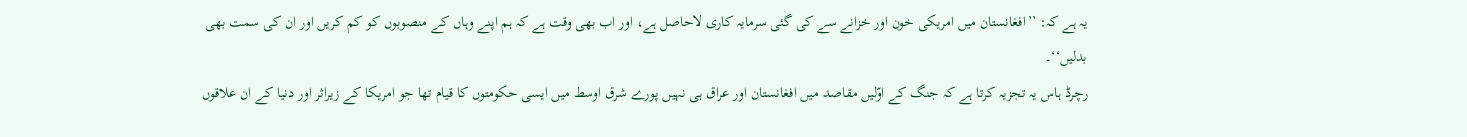یہ ہے کہ: ’’افغانستان میں امریکی خون اور خزانے سے کی گئی سرمایہ کاری لاحاصل ہے، اور اب بھی وقت ہے کہ ہم اپنے وہاں کے منصوبوں کو کم کریں اور ان کی سمت بھی بدلیں‘‘۔
رچرڈ ہاس یہ تجزیہ کرتا ہے کہ جنگ کے اوّلیں مقاصد میں افغانستان اور عراق ہی نہیں پورے شرق اوسط میں ایسی حکومتوں کا قیام تھا جو امریکا کے زیراثر اور دنیا کے ان علاقوں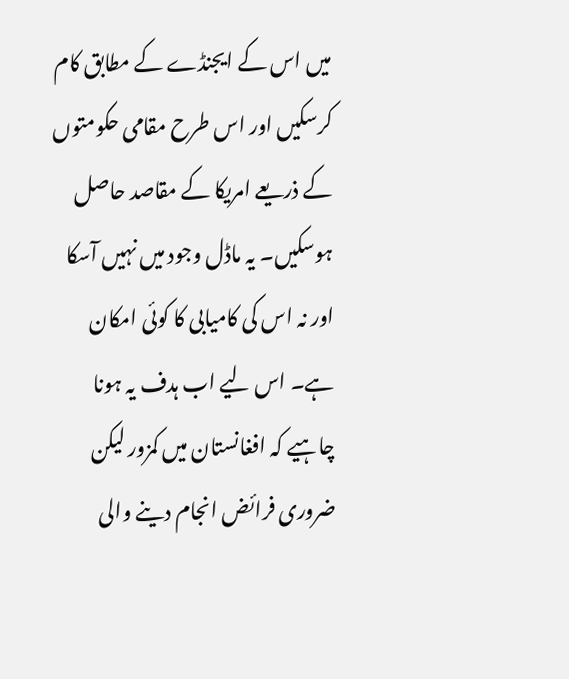میں اس کے ایجنڈے کے مطابق کام کرسکیں اور اس طرح مقامی حکومتوں کے ذریعے امریکا کے مقاصد حاصل ہوسکیں۔ یہ ماڈل وجود میں نہیں آسکا اور نہ اس کی کامیابی کا کوئی امکان ہے۔ اس لیے اب ہدف یہ ہونا چاہیے کہ افغانستان میں کمزور لیکن ضروری فرائض انجام دینے والی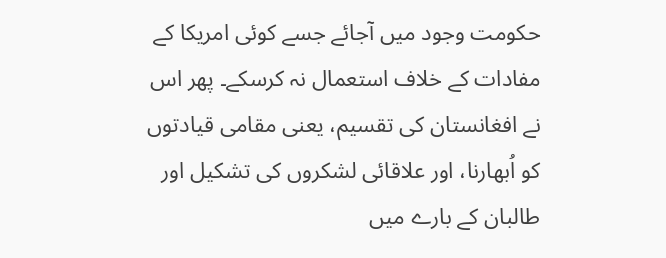حکومت وجود میں آجائے جسے کوئی امریکا کے مفادات کے خلاف استعمال نہ کرسکے۔ پھر اس نے افغانستان کی تقسیم، یعنی مقامی قیادتوں کو اُبھارنا، اور علاقائی لشکروں کی تشکیل اور طالبان کے بارے میں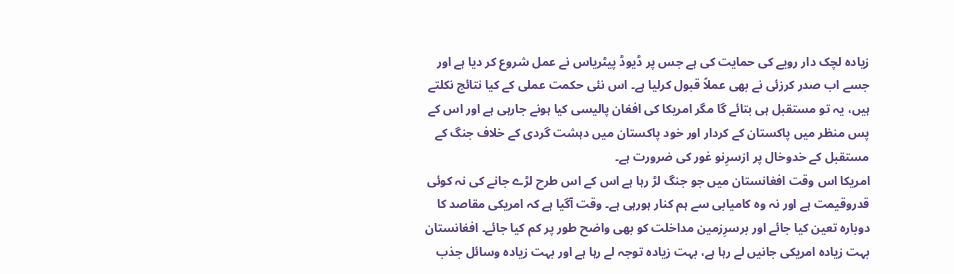زیادہ لچک دار رویے کی حمایت کی ہے جس پر ڈیوڈ پیٹریاس نے عمل شروع کر دیا ہے اور جسے اب صدر کرزئی نے بھی عملاً قبول کرلیا ہے۔ اس نئی حکمت عملی کے کیا نتائج نکلتے ہیں، یہ تو مستقبل ہی بتائے گا مگر امریکا کی افغان پالیسی کیا ہونے جارہی ہے اور اس کے پس منظر میں پاکستان کے کردار اور خود پاکستان میں دہشت گردی کے خلاف جنگ کے مستقبل کے خدوخال پر ازسرِنو غور کی ضرورت ہے۔
امریکا اس وقت افغانستان میں جو جنگ لڑ رہا ہے اس کے اس طرح لڑے جانے کی نہ کوئی قدروقیمت ہے اور نہ وہ کامیابی سے ہم کنار ہورہی ہے۔ وقت آگیا ہے کہ امریکی مقاصد کا دوبارہ تعین کیا جائے اور برسرِزمین مداخلت کو بھی واضح طور پر کم کیا جائے۔ افغانستان بہت زیادہ امریکی جانیں لے رہا ہے، بہت زیادہ توجہ لے رہا ہے اور بہت زیادہ وسائل جذب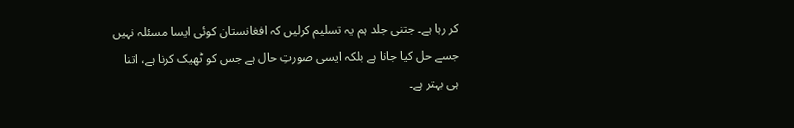کر رہا ہے۔ جتنی جلد ہم یہ تسلیم کرلیں کہ افغانستان کوئی ایسا مسئلہ نہیں جسے حل کیا جانا ہے بلکہ ایسی صورتِ حال ہے جس کو ٹھیک کرنا ہے، اتنا ہی بہتر ہے۔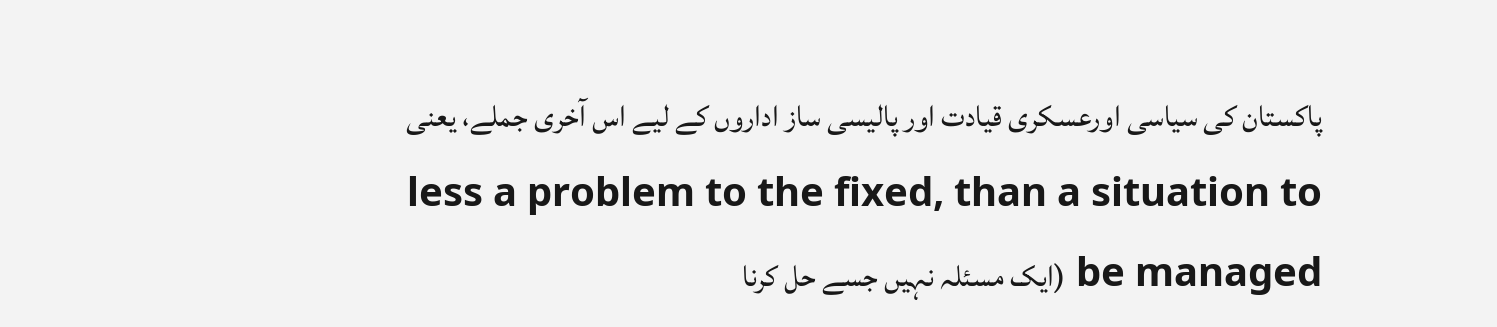پاکستان کی سیاسی اورعسکری قیادت اور پالیسی ساز اداروں کے لیے اس آخری جملے، یعنی less a problem to the fixed, than a situation to be managed (ایک مسئلہ نہیں جسے حل کرنا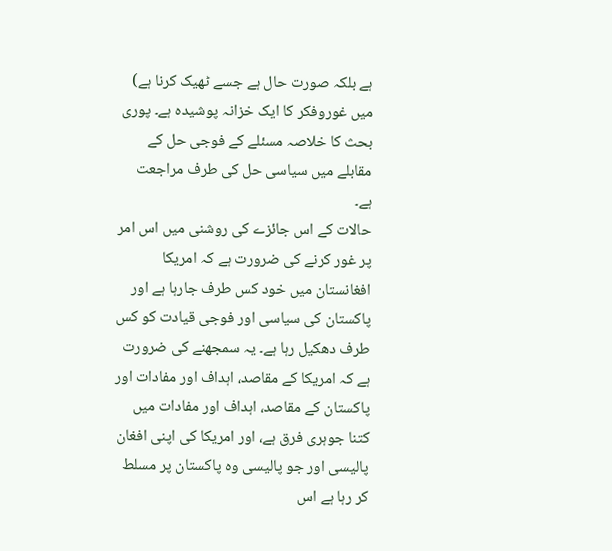ہے بلکہ صورت حال ہے جسے ٹھیک کرنا ہے) میں غوروفکر کا ایک خزانہ پوشیدہ ہے۔ پوری بحث کا خلاصہ مسئلے کے فوجی حل کے مقابلے میں سیاسی حل کی طرف مراجعت ہے۔
حالات کے اس جائزے کی روشنی میں اس امر پر غور کرنے کی ضرورت ہے کہ امریکا افغانستان میں خود کس طرف جارہا ہے اور پاکستان کی سیاسی اور فوجی قیادت کو کس طرف دھکیل رہا ہے۔ یہ سمجھنے کی ضرورت ہے کہ امریکا کے مقاصد، اہداف اور مفادات اور پاکستان کے مقاصد، اہداف اور مفادات میں کتنا جوہری فرق ہے، اور امریکا کی اپنی افغان پالیسی اور جو پالیسی وہ پاکستان پر مسلط کر رہا ہے اس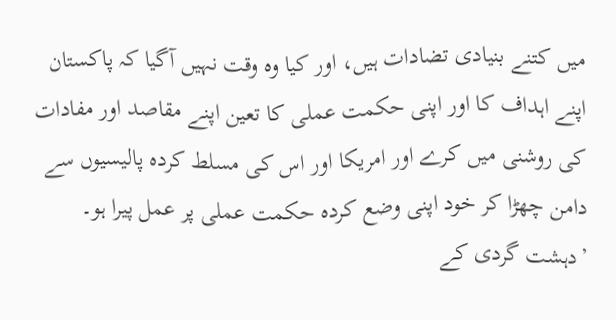میں کتنے بنیادی تضادات ہیں، اور کیا وہ وقت نہیں آگیا کہ پاکستان اپنے اہداف کا اور اپنی حکمت عملی کا تعین اپنے مقاصد اور مفادات کی روشنی میں کرے اور امریکا اور اس کی مسلط کردہ پالیسیوں سے دامن چھڑا کر خود اپنی وضع کردہ حکمت عملی پر عمل پیرا ہو۔
’دہشت گردی کے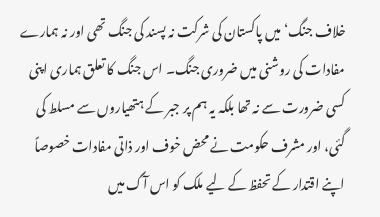خلاف جنگ‘ میں پاکستان کی شرکت نہ پسند کی جنگ تھی اور نہ ہمارے مفادات کی روشنی میں ضروری جنگ۔ اس جنگ کا تعلق ہماری اپنی کسی ضرورت سے نہ تھا بلکہ یہ ہم پر جبر کے ہتھیاروں سے مسلط کی گئی، اور مشرف حکومت نے محض خوف اور ذاتی مفادات خصوصاً اپنے اقتدار کے تحفظ کے لیے ملک کو اس آگ میں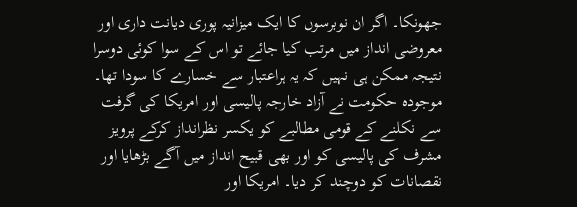جھونکا۔ اگر ان نوبرسوں کا ایک میزانیہ پوری دیانت داری اور معروضی انداز میں مرتب کیا جائے تو اس کے سوا کوئی دوسرا نتیجہ ممکن ہی نہیں کہ یہ ہراعتبار سے خسارے کا سودا تھا۔ موجودہ حکومت نے آزاد خارجہ پالیسی اور امریکا کی گرفت سے نکلنے کے قومی مطالبے کو یکسر نظرانداز کرکے پرویز مشرف کی پالیسی کو اور بھی قبیح انداز میں آگے بڑھایا اور نقصانات کو دوچند کر دیا۔ امریکا اور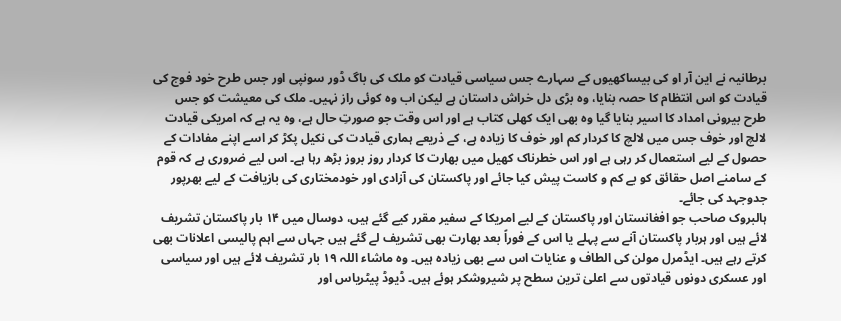برطانیہ نے این آر او کی بیساکھیوں کے سہارے جس سیاسی قیادت کو ملک کی باگ ڈور سونپی اور جس طرح خود فوج کی قیادت کو اس انتظام کا حصہ بنایا، وہ بڑی دل خراش داستان ہے لیکن اب وہ کوئی راز نہیں۔ ملک کی معیشت کو جس طرح بیرونی امداد کا اسیر بنایا گیا وہ بھی ایک کھلی کتاب ہے اور اس وقت جو صورتِ حال ہے، وہ یہ ہے کہ امریکی قیادت لالچ اور خوف جس میں لالچ کا کردار کم اور خوف کا زیادہ ہے، کے ذریعے ہماری قیادت کی نکیل پکڑ کر اسے اپنے مفادات کے حصول کے لیے استعمال کر رہی ہے اور اس خطرناک کھیل میں بھارت کا کردار روز بروز بڑھ رہا ہے۔ اس لیے ضروری ہے کہ قوم کے سامنے اصل حقائق کو بے کم و کاست پیش کیا جائے اور پاکستان کی آزادی اور خودمختاری کی بازیافت کے لیے بھرپور جدوجہد کی جائے۔
ہالبروک صاحب جو افغانستان اور پاکستان کے لیے امریکا کے سفیر مقرر کیے گئے ہیں، دوسال میں ۱۴ بار پاکستان تشریف لائے ہیں اور ہربار پاکستان آنے سے پہلے یا اس کے فوراً بعد بھارت بھی تشریف لے گئے ہیں جہاں سے اہم پالیسی اعلانات بھی کرتے رہے ہیں۔ ایڈمرل مولن کی الطاف و عنایات اس سے بھی زیادہ ہیں۔ وہ ماشاء اللہ ۱۹ بار تشریف لائے ہیں اور سیاسی اور عسکری دونوں قیادتوں سے اعلیٰ ترین سطح پر شیروشکر ہوئے ہیں۔ ڈیوڈ پیٹریاس اور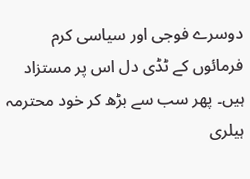دوسرے فوجی اور سیاسی کرم فرمائوں کے ٹڈی دل اس پر مستزاد ہیں۔ پھر سب سے بڑھ کر خود محترمہ ہیلری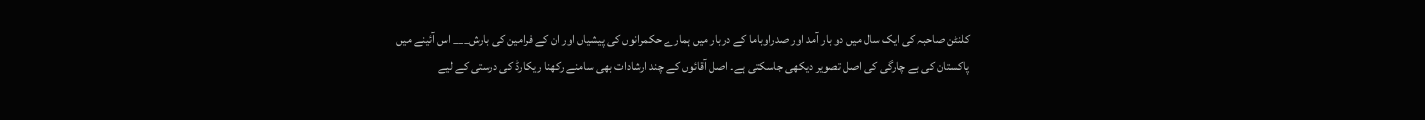کلنٹن صاحبہ کی ایک سال میں دو بار آمد اور صدراوباما کے دربار میں ہمارے حکمرانوں کی پیشیاں اور ان کے فرامین کی بارش___ اس آئینے میں پاکستان کی بے چارگی کی اصل تصویر دیکھی جاسکتی ہے۔ اصل آقائوں کے چند ارشادات بھی سامنے رکھنا ریکارڈ کی درستی کے لیے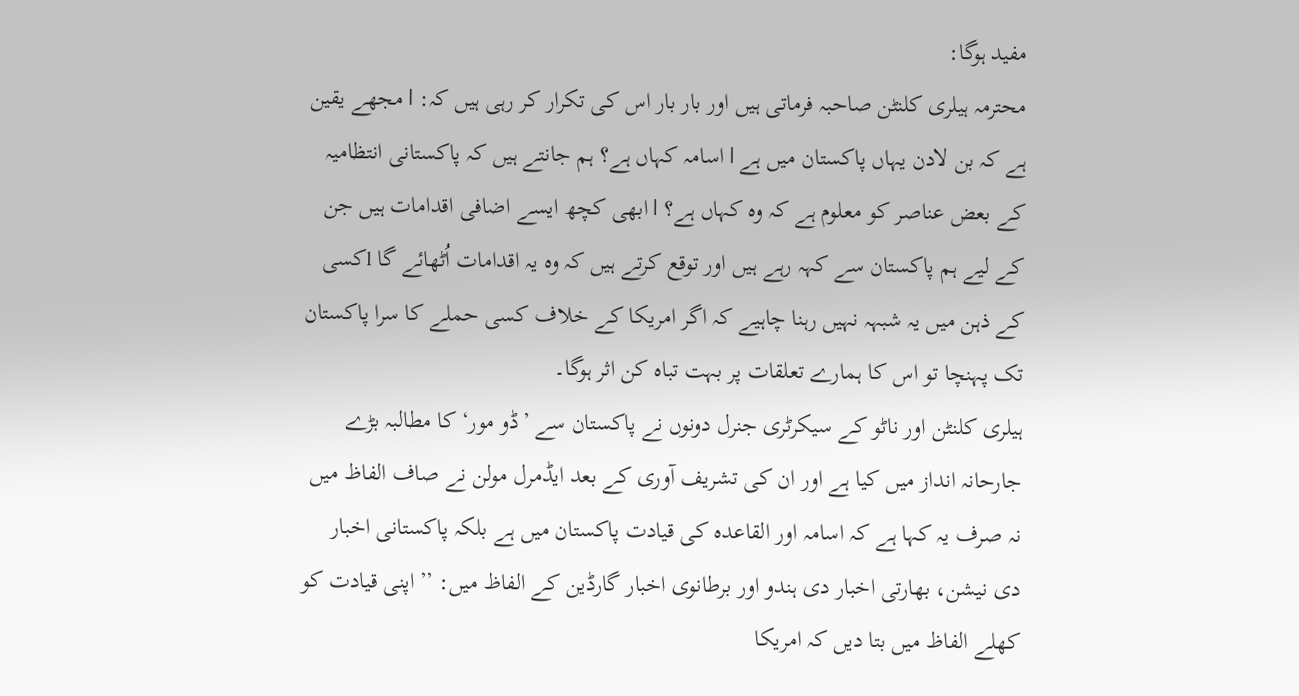مفید ہوگا:
محترمہ ہیلری کلنٹن صاحبہ فرماتی ہیں اور بار بار اس کی تکرار کر رہی ہیں کہ: l مجھے یقین ہے کہ بن لادن یہاں پاکستان میں ہے l اسامہ کہاں ہے؟ ہم جانتے ہیں کہ پاکستانی انتظامیہ کے بعض عناصر کو معلوم ہے کہ وہ کہاں ہے؟ l ابھی کچھ ایسے اضافی اقدامات ہیں جن کے لیے ہم پاکستان سے کہہ رہے ہیں اور توقع کرتے ہیں کہ وہ یہ اقدامات اُٹھائے گا lکسی کے ذہن میں یہ شبہہ نہیں رہنا چاہیے کہ اگر امریکا کے خلاف کسی حملے کا سرا پاکستان تک پہنچا تو اس کا ہمارے تعلقات پر بہت تباہ کن اثر ہوگا۔
ہیلری کلنٹن اور ناٹو کے سیکرٹری جنرل دونوں نے پاکستان سے ’ڈو مور‘ کا مطالبہ بڑے جارحانہ انداز میں کیا ہے اور ان کی تشریف آوری کے بعد ایڈمرل مولن نے صاف الفاظ میں نہ صرف یہ کہا ہے کہ اسامہ اور القاعدہ کی قیادت پاکستان میں ہے بلکہ پاکستانی اخبار دی نیشن، بھارتی اخبار دی ہندو اور برطانوی اخبار گارڈین کے الفاظ میں: ’’اپنی قیادت کو کھلے الفاظ میں بتا دیں کہ امریکا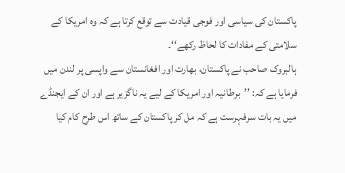پاکستان کی سیاسی اور فوجی قیادت سے توقع کرتا ہے کہ وہ امریکا کے سلامتی کے مفادات کا لحاظ رکھے‘‘۔
ہالبروک صاحب نے پاکستان، بھارت اور افغانستان سے واپسی پر لندن میں فرمایا ہے کہ: ’’برطانیہ اور امریکا کے لیے یہ ناگزیر ہے اور ان کے ایجنڈے میں یہ بات سرفہرست ہے کہ مل کر پاکستان کے ساتھ اس طرح کام کیا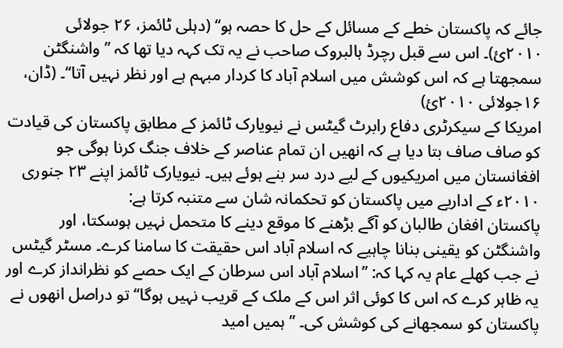جائے کہ پاکستان خطے کے مسائل کے حل کا حصہ ہو‘‘ (دہلی ٹائمز، ۲۶ جولائی ۲۰۱۰ئ)۔ اس سے قبل رچرڈ ہالبروک صاحب نے یہ تک کہہ دیا تھا کہ ’’واشنگٹن سمجھتا ہے کہ اس کوشش میں اسلام آباد کا کردار مبہم ہے اور نظر نہیں آتا‘‘۔ (ڈان، ۱۶جولائی ۲۰۱۰ئ)
امریکا کے سیکرٹری دفاع رابرٹ گیٹس نے نیویارک ٹائمز کے مطابق پاکستان کی قیادت کو صاف صاف بتا دیا ہے کہ انھیں ان تمام عناصر کے خلاف جنگ کرنا ہوگی جو افغانستان میں امریکیوں کے لیے درد سر بنے ہوئے ہیں۔ نیویارک ٹائمز اپنے ۲۳ جنوری ۲۰۱۰ء کے اداریے میں پاکستان کو تحکمانہ شان سے متنبہ کرتا ہے:
پاکستان افغان طالبان کو آگے بڑھنے کا موقع دینے کا متحمل نہیں ہوسکتا، اور واشنگٹن کو یقینی بنانا چاہیے کہ اسلام آباد اس حقیقت کا سامنا کرے۔ مسٹر گیٹس نے جب کھلے عام یہ کہا کہ: ’’اسلام آباد اس سرطان کے ایک حصے کو نظرانداز کرے اور یہ ظاہر کرے کہ اس کا کوئی اثر اس کے ملک کے قریب نہیں ہوگا‘‘ تو دراصل انھوں نے پاکستان کو سمجھانے کی کوشش کی۔ ’’ہمیں امید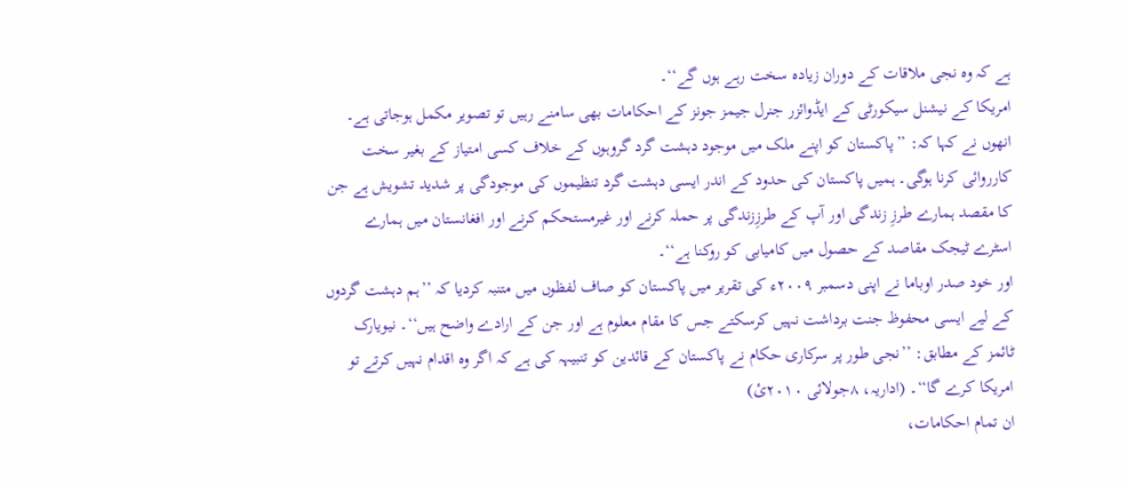ہے کہ وہ نجی ملاقات کے دوران زیادہ سخت رہے ہوں گے‘‘۔
امریکا کے نیشنل سیکورٹی کے ایڈوائزر جنرل جیمز جونز کے احکامات بھی سامنے رہیں تو تصویر مکمل ہوجاتی ہے۔ انھوں نے کہا کہ: ’’پاکستان کو اپنے ملک میں موجود دہشت گرد گروہوں کے خلاف کسی امتیاز کے بغیر سخت کارروائی کرنا ہوگی۔ ہمیں پاکستان کی حدود کے اندر ایسی دہشت گرد تنظیموں کی موجودگی پر شدید تشویش ہے جن کا مقصد ہمارے طرزِ زندگی اور آپ کے طرزِزندگی پر حملہ کرنے اور غیرمستحکم کرنے اور افغانستان میں ہمارے اسٹرے ٹیجک مقاصد کے حصول میں کامیابی کو روکنا ہے‘‘۔
اور خود صدر اوباما نے اپنی دسمبر ۲۰۰۹ء کی تقریر میں پاکستان کو صاف لفظوں میں متنبہ کردیا کہ ’’ہم دہشت گردوں کے لیے ایسی محفوظ جنت برداشت نہیں کرسکتے جس کا مقام معلوم ہے اور جن کے ارادے واضح ہیں‘‘۔ نیویارک ٹائمز کے مطابق: ’’نجی طور پر سرکاری حکام نے پاکستان کے قائدین کو تنبیہہ کی ہے کہ اگر وہ اقدام نہیں کرتے تو امریکا کرے گا‘‘۔ (اداریہ، ۸جولائی ۲۰۱۰ئ)
ان تمام احکامات،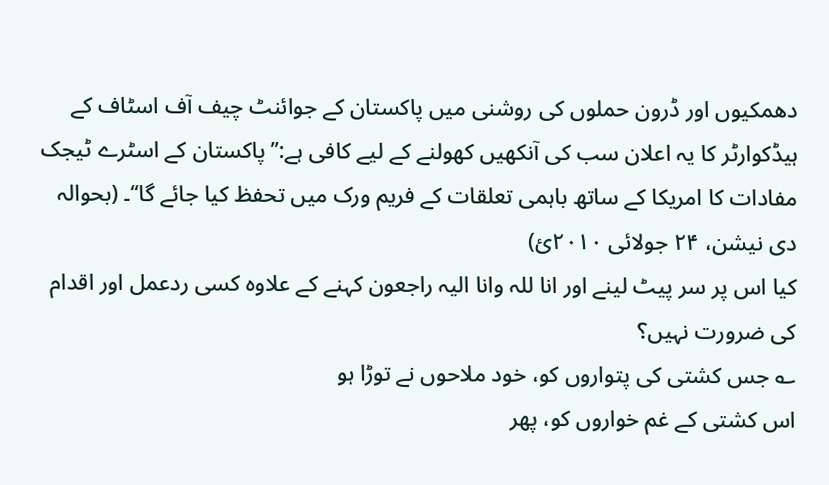دھمکیوں اور ڈرون حملوں کی روشنی میں پاکستان کے جوائنٹ چیف آف اسٹاف کے ہیڈکوارٹر کا یہ اعلان سب کی آنکھیں کھولنے کے لیے کافی ہے:’’پاکستان کے اسٹرے ٹیجک مفادات کا امریکا کے ساتھ باہمی تعلقات کے فریم ورک میں تحفظ کیا جائے گا‘‘۔ (بحوالہ دی نیشن، ۲۴ جولائی ۲۰۱۰ئ)
کیا اس پر سر پیٹ لینے اور انا للہ وانا الیہ راجعون کہنے کے علاوہ کسی ردعمل اور اقدام کی ضرورت نہیں؟
؎ جس کشتی کی پتواروں کو، خود ملاحوں نے توڑا ہو
اس کشتی کے غم خواروں کو، پھر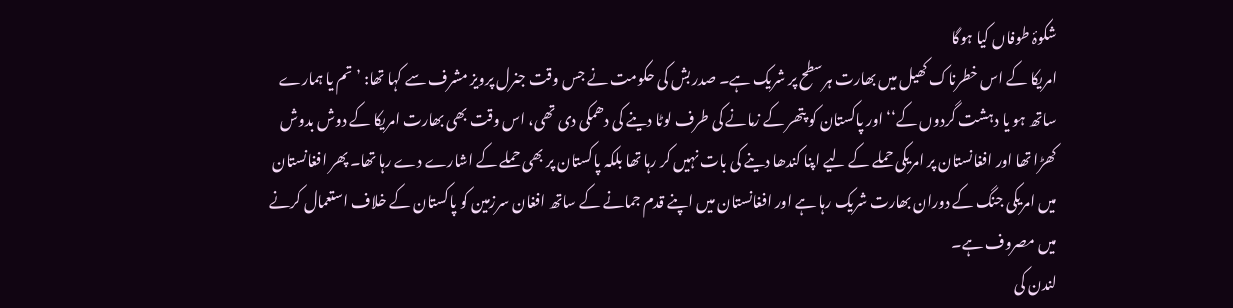شکوۂ طوفاں کیا ہوگا
امریکا کے اس خطرناک کھیل میں بھارت ہرسطح پر شریک ہے۔ صدر بش کی حکومت نے جس وقت جنرل پرویز مشرف سے کہا تھا: ’تم یا ہمارے ساتھ ہو یا دہشت گردوں کے‘‘ اور پاکستان کو پتھر کے زمانے کی طرف لوٹا دینے کی دھمکی دی تھی، اس وقت بھی بھارت امریکا کے دوش بدوش کھڑا تھا اور افغانستان پر امریکی حملے کے لیے اپنا کندھا دینے کی بات نہیں کر رہا تھا بلکہ پاکستان پر بھی حملے کے اشارے دے رہا تھا۔ پھر افغانستان میں امریکی جنگ کے دوران بھارت شریک رہا ہے اور افغانستان میں اپنے قدم جمانے کے ساتھ افغان سرزمین کو پاکستان کے خلاف استعمال کرنے میں مصروف ہے۔
لندن کی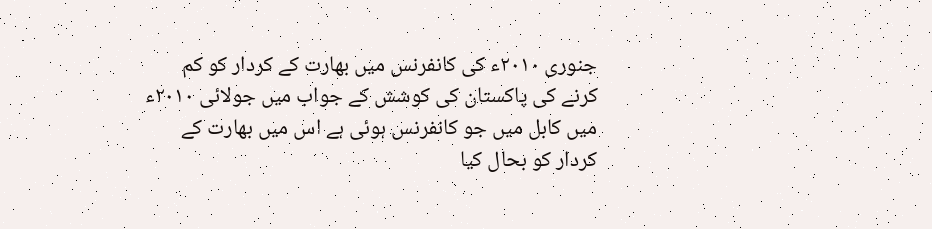جنوری ۲۰۱۰ء کی کانفرنس میں بھارت کے کردار کو کم کرنے کی پاکستان کی کوشش کے جواب میں جولائی ۲۰۱۰ء میں کابل میں جو کانفرنس ہوئی ہے اس میں بھارت کے کردار کو بحال کیا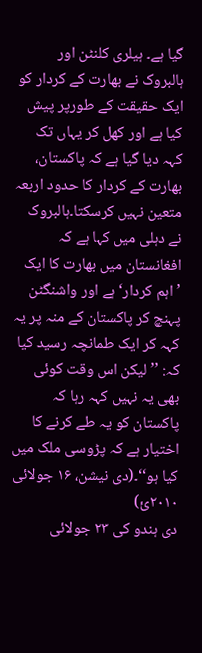گیا ہے۔ ہیلری کلنٹن اور ہالبروک نے بھارت کے کردار کو ایک حقیقت کے طورپر پیش کیا ہے اور کھل کر یہاں تک کہہ دیا گیا ہے کہ پاکستان، بھارت کے کردار کا حدود اربعہ متعین نہیں کرسکتا۔ہالبروک نے دہلی میں کہا ہے کہ افغانستان میں بھارت کا ایک ’اہم کردار‘ ہے اور واشنگٹن پہنچ کر پاکستان کے منہ پر یہ کہہ کر ایک طمانچہ رسید کیا کہ: ’’لیکن اس وقت کوئی بھی یہ نہیں کہہ رہا کہ پاکستان کو یہ طے کرنے کا اختیار ہے کہ پڑوسی ملک میں کیا ہو‘‘۔(دی نیشن، ۱۶ جولائی ۲۰۱۰ئ)
دی ہندو کی ۲۳ جولائی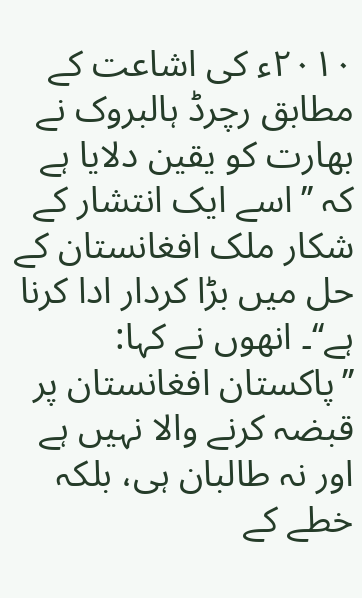۲۰۱۰ء کی اشاعت کے مطابق رچرڈ ہالبروک نے بھارت کو یقین دلایا ہے کہ ’’اسے ایک انتشار کے شکار ملک افغانستان کے حل میں بڑا کردار ادا کرنا ہے‘‘۔ انھوں نے کہا: ’’پاکستان افغانستان پر قبضہ کرنے والا نہیں ہے اور نہ طالبان ہی، بلکہ خطے کے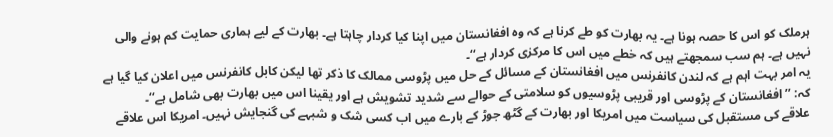ہرملک کو اس کا حصہ ہونا ہے۔ یہ بھارت کو طے کرنا ہے کہ وہ افغانستان میں اپنا کیا کردار چاہتا ہے۔ بھارت کے لیے ہماری حمایت کم ہونے والی نہیں ہے۔ ہم سب سمجھتے ہیں کہ خطے میں اس کا مرکزی کردار ہے‘‘۔
یہ امر بہت اہم ہے کہ لندن کانفرنس میں افغانستان کے مسائل کے حل میں پڑوسی ممالک کا ذکر تھا لیکن کابل کانفرنس میں اعلان کیا گیا ہے کہ: ’’افغانستان کے پڑوسی اور قریبی پڑوسیوں کو سلامتی کے حوالے سے شدید تشویش ہے اور یقینا اس میں بھارت بھی شامل ہے‘‘۔
علاقے کی مستقبل کی سیاست میں امریکا اور بھارت کے گٹھ جوڑ کے بارے میں اب کسی شک و شبہے کی گنجایش نہیں۔ امریکا اس علاقے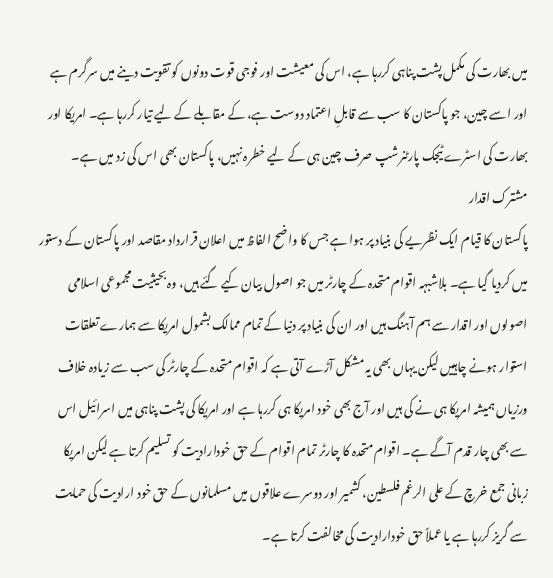میں بھارت کی مکمل پشت پناہی کررہا ہے، اس کی معیشت اور فوجی قوت دونوں کو تقویت دینے میں سرگرم ہے اور اسے چین، جو پاکستان کا سب سے قابلِ اعتماد دوست ہے، کے مقابلے کے لیے تیار کررہا ہے۔ امریکا اور بھارت کی اسٹرے ٹیجک پارٹنرشپ صرف چین ہی کے لیے خطرہ نہیں، پاکستان بھی اس کی زد میں ہے۔
مشترک اقدار
پاکستان کا قیام ایک نظریے کی بنیاد پر ہوا ہے جس کا واضح الفاظ میں اعلان قرارداد مقاصد اور پاکستان کے دستور میں کردیا گیا ہے۔ بلاشبہہ اقوام متحدہ کے چارٹر میں جو اصول بیان کیے گئے ہیں، وہ بحیثیت مجموعی اسلامی اصولوں اور اقدار سے ہم آہنگ ہیں اور ان کی بنیاد پر دنیا کے تمام ممالک بشمول امریکا سے ہمارے تعلقات استوار ہونے چاہییں لیکن یہاں بھی یہ مشکل آڑے آتی ہے کہ اقوام متحدہ کے چارٹر کی سب سے زیادہ خلاف ورزیاں ہمیشہ امریکا ہی نے کی ہیں اور آج بھی خود امریکا ہی کررہا ہے اور امریکا کی پشت پناہی میں اسرائیل اس سے بھی چار قدم آگے ہے۔ اقوام متحدہ کا چارٹر تمام اقوام کے حق خودارادیت کو تسلیم کرتا ہے لیکن امریکا زبانی جمع خرچ کے علی الرغم فلسطین، کشمیر اور دوسرے علاقوں میں مسلمانوں کے حق خود ارادیت کی حمایت سے گریز کررہا ہے یا عملاً حق خودارادیت کی مخالفت کرتا ہے۔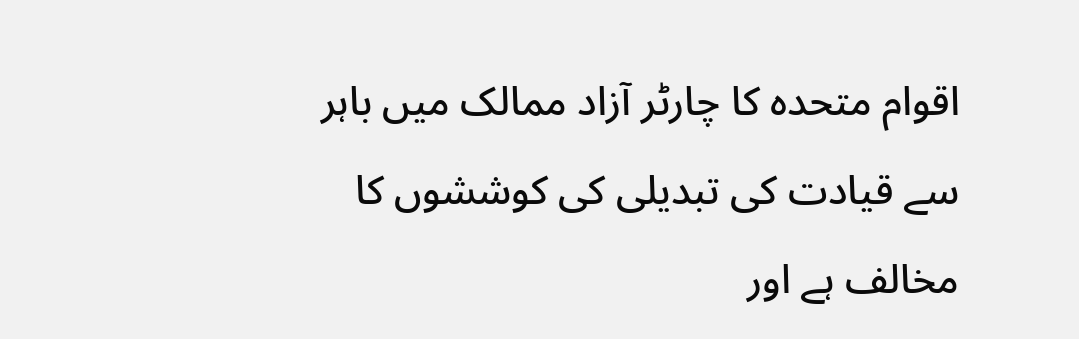اقوام متحدہ کا چارٹر آزاد ممالک میں باہر سے قیادت کی تبدیلی کی کوششوں کا مخالف ہے اور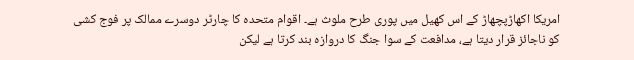امریکا اکھاڑپچھاڑ کے اس کھیل میں پوری طرح ملوث ہے۔ اقوام متحدہ کا چارٹر دوسرے ممالک پر فوج کشی کو ناجائز قرار دیتا ہے، مدافعت کے سوا جنگ کا دروازہ بند کرتا ہے لیکن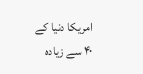امریکا دنیا کے ۴۰ سے زیادہ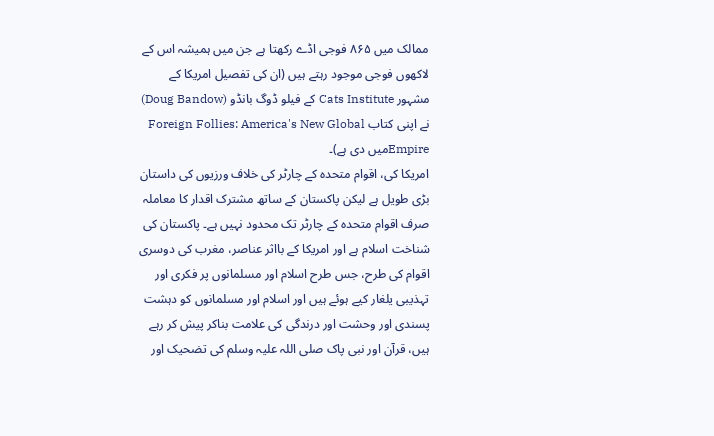ممالک میں ۸۶۵ فوجی اڈے رکھتا ہے جن میں ہمیشہ اس کے لاکھوں فوجی موجود رہتے ہیں (ان کی تفصیل امریکا کے مشہور Cats Institute کے فیلو ڈوگ بانڈو (Doug Bandow) نے اپنی کتاب Foreign Follies: America's New Global Empireمیں دی ہے)۔
امریکا کی، اقوام متحدہ کے چارٹر کی خلاف ورزیوں کی داستان بڑی طویل ہے لیکن پاکستان کے ساتھ مشترک اقدار کا معاملہ صرف اقوام متحدہ کے چارٹر تک محدود نہیں ہے۔ پاکستان کی شناخت اسلام ہے اور امریکا کے بااثر عناصر، مغرب کی دوسری اقوام کی طرح، جس طرح اسلام اور مسلمانوں پر فکری اور تہذیبی یلغار کیے ہوئے ہیں اور اسلام اور مسلمانوں کو دہشت پسندی اور وحشت اور درندگی کی علامت بناکر پیش کر رہے ہیں، قرآن اور نبی پاک صلی اللہ علیہ وسلم کی تضحیک اور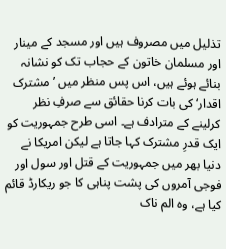تذلیل میں مصروف ہیں اور مسجد کے مینار اور مسلمان خاتون کے حجاب تک کو نشانہ بنائے ہوئے ہیں، اس پس منظر میں ’مشترک اقدار‘ کی بات کرنا حقائق سے صرفِ نظر کرلینے کے مترادف ہے۔ اسی طرح جمہوریت کو ایک قدرِ مشترک کہا جاتا ہے لیکن امریکا نے دنیا بھر میں جمہوریت کے قتل اور سول اور فوجی آمروں کی پشت پناہی کا جو ریکارڈ قائم کیا ہے، وہ الم ناک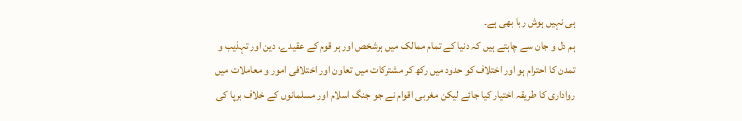ہی نہیں ہوش ربا بھی ہے۔
ہم دل و جان سے چاہتے ہیں کہ دنیا کے تمام ممالک میں ہرشخص اور ہر قوم کے عقیدے، دین اور تہذیب و تمدن کا احترام ہو اور اختلاف کو حدود میں رکھ کر مشترکات میں تعاون اور اختلافی امور و معاملات میں رواداری کا طریقہ اختیار کیا جائے لیکن مغربی اقوام نے جو جنگ اسلام اور مسلمانوں کے خلاف برپا کی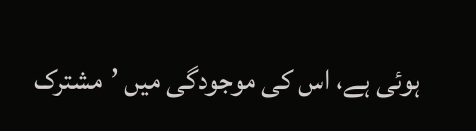ہوئی ہے، اس کی موجودگی میں ’مشترک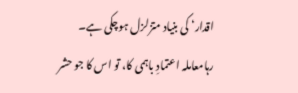اقدار‘ کی بنیاد متزلزل ہوچکی ہے۔
رہامعاملہ اعتمادِ باہمی کا، تو اس کا جو حشر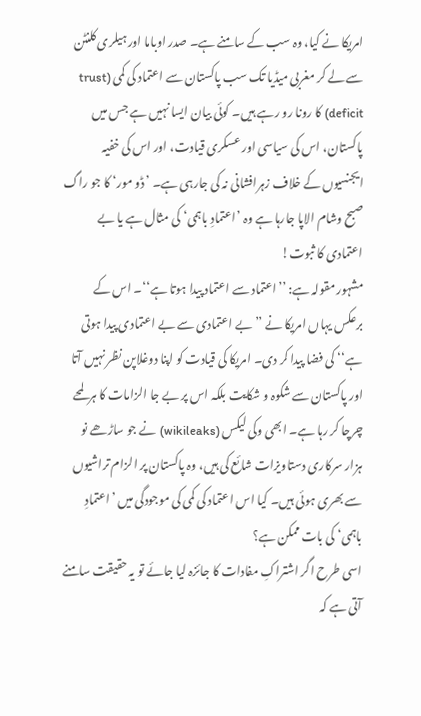امریکا نے کیا، وہ سب کے سامنے ہے۔ صدر اوباما اور ہیلری کلنٹن سے لے کر مغربی میڈیا تک سب پاکستان سے اعتماد کی کمی (trust deficit) کا رونا رو رہے ہیں۔ کوئی بیان ایسا نہیں ہے جس میں پاکستان، اس کی سیاسی اور عسکری قیادت، اور اس کی خفیہ ایجنسیوں کے خلاف زہرافشانی نہ کی جارہی ہے۔ ’ڈو مور‘ کا جو راگ صبح وشام الاپا جارہا ہے وہ ’اعتمادِ باہمی‘ کی مثال ہے یا بے اعتمادی کا ثبوت!
مشہور مقولہ ہے: ’’اعتماد سے اعتماد پیدا ہوتا ہے‘‘۔ اس کے برعکس یہاں امریکا نے ’’بے اعتمادی سے بے اعتمادی پیدا ہوتی ہے‘‘ کی فضا پیدا کر دی۔ امریکا کی قیادت کو اپنا دوغلاپن نظر نہیں آتا اور پاکستان سے شکوہ و شکایت بلکہ اس پر بے جا الزامات کا ہرلمحے چرچا کر رہا ہے۔ ابھی وکی لیکس (wikileaks) نے جو ساڑھے نو ہزار سرکاری دستاویزات شائع کی ہیں، وہ پاکستان پر الزام تراشیوں سے بھری ہوئی ہیں۔ کیا اس اعتماد کی کمی کی موجودگی میں ’اعتمادِ باہمی‘ کی بات ممکن ہے؟
اسی طرح اگر اشتراکِ مفادات کا جائزہ لیا جائے تو یہ حقیقت سامنے آتی ہے کہ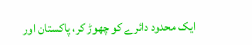ایک محدود دائرے کو چھوڑ کر، پاکستان اور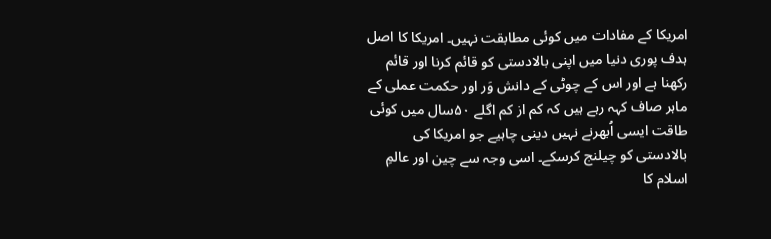امریکا کے مفادات میں کوئی مطابقت نہیں۔ امریکا کا اصل ہدف پوری دنیا میں اپنی بالادستی کو قائم کرنا اور قائم رکھنا ہے اور اس کے چوٹی کے دانش وَر اور حکمت عملی کے ماہر صاف کہہ رہے ہیں کہ کم از کم اگلے ۵۰سال میں کوئی طاقت ایسی اُبھرنے نہیں دینی چاہیے جو امریکا کی بالادستی کو چیلنج کرسکے۔ اسی وجہ سے چین اور عالمِ اسلام کا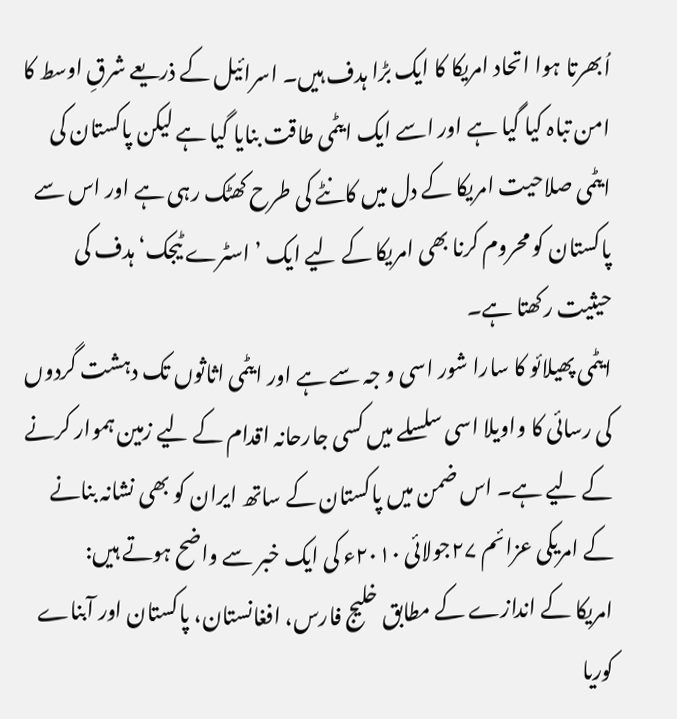اُبھرتا ہوا اتحاد امریکا کا ایک بڑا ہدف ہیں۔ اسرائیل کے ذریعے شرقِ اوسط کا امن تباہ کیا گیا ہے اور اسے ایک ایٹمی طاقت بنایا گیا ہے لیکن پاکستان کی ایٹمی صلاحیت امریکا کے دل میں کانٹے کی طرح کھٹک رہی ہے اور اس سے پاکستان کو محروم کرنا بھی امریکا کے لیے ایک ’اسٹرے ٹیجک‘ ہدف کی حیثیت رکھتا ہے۔
ایٹمی پھیلائو کا سارا شور اسی و جہ سے ہے اور ایٹمی اثاثوں تک دہشت گردوں کی رسائی کا واویلا اسی سلسلے میں کسی جارحانہ اقدام کے لیے زمین ہموار کرنے کے لیے ہے۔ اس ضمن میں پاکستان کے ساتھ ایران کو بھی نشانہ بنانے کے امریکی عزائم ۲۷جولائی ۲۰۱۰ء کی ایک خبر سے واضح ہوتے ہیں:
امریکا کے اندازے کے مطابق خلیج فارس، افغانستان، پاکستان اور آبناے کوریا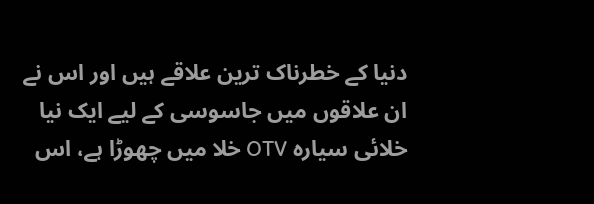دنیا کے خطرناک ترین علاقے ہیں اور اس نے ان علاقوں میں جاسوسی کے لیے ایک نیا خلائی سیارہ OTV خلا میں چھوڑا ہے، اس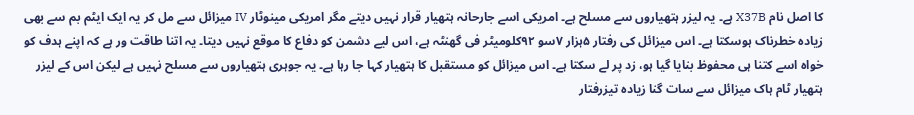کا اصل نام X37B ہے۔ یہ لیزر ہتھیاروں سے مسلح ہے۔ امریکی اسے جارحانہ ہتھیار قرار نہیں دیتے مگر امریکی مینوٹار IV میزائل سے مل کر یہ ایک ایٹم بم سے بھی زیادہ خطرناک ہوسکتا ہے۔ اس میزائل کی رفتار ۵ہزار ۷سو ۹۲کلومیٹر فی گھنٹہ ہے، اس لیے دشمن کو دفاع کا موقع نہیں دیتا۔ یہ اتنا طاقت ور ہے کہ اپنے ہدف کو خواہ اسے کتنا ہی محفوظ بنایا گیا ہو، زد پر لے سکتا ہے۔ اس میزائل کو مستقبل کا ہتھیار کہا جا رہا ہے۔ یہ جوہری ہتھیاروں سے مسلح نہیں ہے لیکن اس کے لیزر ہتھیار ٹام ہاک میزائل سے سات گنا زیادہ تیزرفتار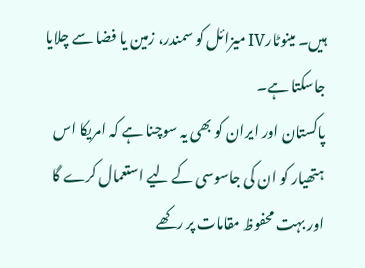ہیں۔ مینوٹارIV میزائل کو سمندر، زمین یا فضا سے چلایا جاسکتا ہے۔
پاکستان اور ایران کو بھی یہ سوچنا ہے کہ امریکا اس ہتھیار کو ان کی جاسوسی کے لیے استعمال کرے گا اور بہت محفوظ مقامات پر رکھے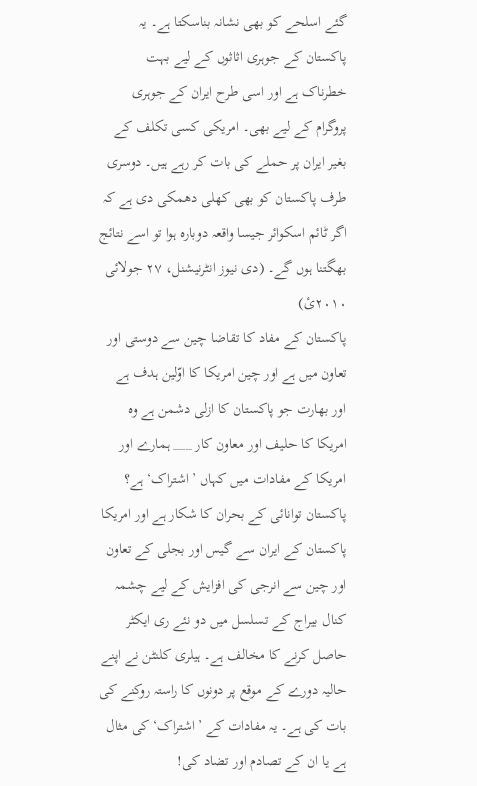گئے اسلحے کو بھی نشانہ بناسکتا ہے۔ یہ پاکستان کے جوہری اثاثوں کے لیے بہت خطرناک ہے اور اسی طرح ایران کے جوہری پروگرام کے لیے بھی۔ امریکی کسی تکلف کے بغیر ایران پر حملے کی بات کر رہے ہیں۔ دوسری طرف پاکستان کو بھی کھلی دھمکی دی ہے کہ اگر ٹائم اسکوائر جیسا واقعہ دوبارہ ہوا تو اسے نتائج بھگتنا ہوں گے۔ (دی نیوز انٹرنیشنل، ۲۷ جولائی ۲۰۱۰ئ)
پاکستان کے مفاد کا تقاضا چین سے دوستی اور تعاون میں ہے اور چین امریکا کا اوّلین ہدف ہے اور بھارت جو پاکستان کا ازلی دشمن ہے وہ امریکا کا حلیف اور معاون کار ___ ہمارے اور امریکا کے مفادات میں کہاں ’اشتراک‘ ہے؟
پاکستان توانائی کے بحران کا شکار ہے اور امریکا پاکستان کے ایران سے گیس اور بجلی کے تعاون اور چین سے انرجی کی افزایش کے لیے چشمہ کنال بیراج کے تسلسل میں دو نئے ری ایکٹر حاصل کرنے کا مخالف ہے۔ ہیلری کلنٹن نے اپنے حالیہ دورے کے موقع پر دونوں کا راستہ روکنے کی بات کی ہے۔ یہ مفادات کے ’اشتراک‘ کی مثال ہے یا ان کے تصادم اور تضاد کی!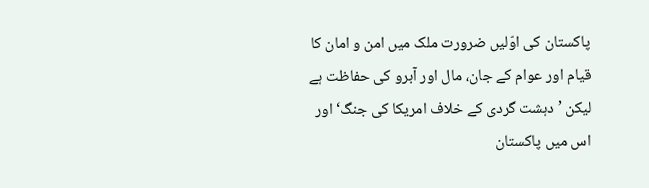پاکستان کی اوّلیں ضرورت ملک میں امن و امان کا قیام اور عوام کے جان، مال اور آبرو کی حفاظت ہے لیکن ’دہشت گردی کے خلاف امریکا کی جنگ‘ اور اس میں پاکستان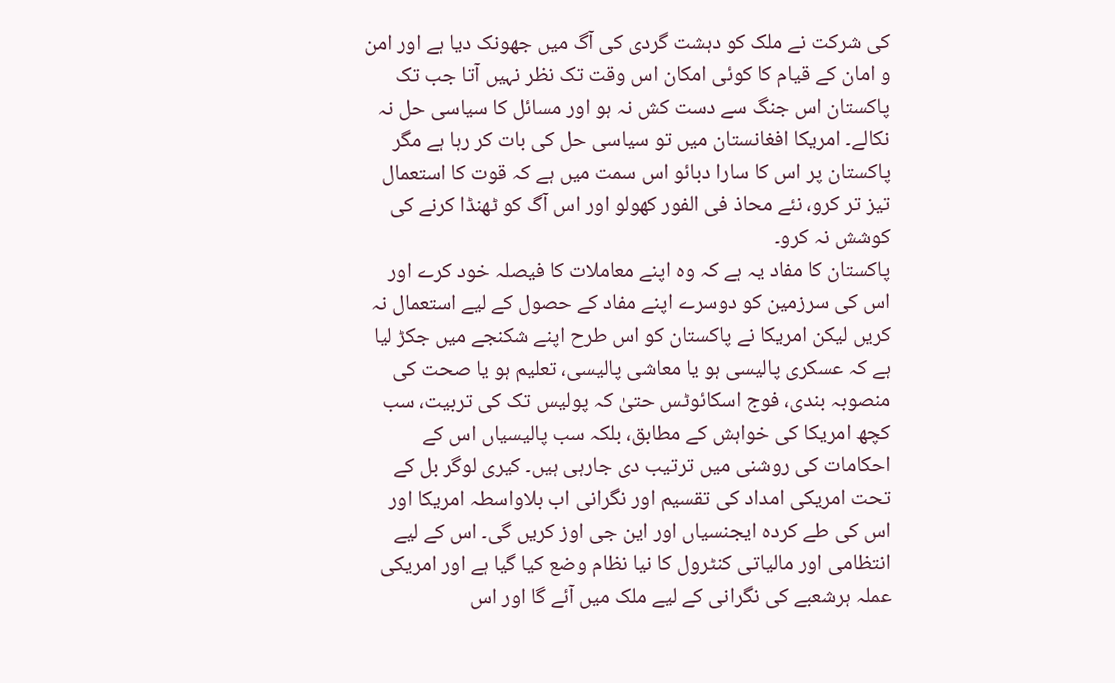کی شرکت نے ملک کو دہشت گردی کی آگ میں جھونک دیا ہے اور امن و امان کے قیام کا کوئی امکان اس وقت تک نظر نہیں آتا جب تک پاکستان اس جنگ سے دست کش نہ ہو اور مسائل کا سیاسی حل نہ نکالے۔ امریکا افغانستان میں تو سیاسی حل کی بات کر رہا ہے مگر پاکستان پر اس کا سارا دبائو اس سمت میں ہے کہ قوت کا استعمال تیز تر کرو، نئے محاذ فی الفور کھولو اور اس آگ کو ٹھنڈا کرنے کی کوشش نہ کرو۔
پاکستان کا مفاد یہ ہے کہ وہ اپنے معاملات کا فیصلہ خود کرے اور اس کی سرزمین کو دوسرے اپنے مفاد کے حصول کے لیے استعمال نہ کریں لیکن امریکا نے پاکستان کو اس طرح اپنے شکنجے میں جکڑ لیا ہے کہ عسکری پالیسی ہو یا معاشی پالیسی، تعلیم ہو یا صحت کی منصوبہ بندی، فوج اسکائوٹس حتیٰ کہ پولیس تک کی تربیت، سب کچھ امریکا کی خواہش کے مطابق، بلکہ سب پالیسیاں اس کے احکامات کی روشنی میں ترتیب دی جارہی ہیں۔ کیری لوگر بل کے تحت امریکی امداد کی تقسیم اور نگرانی اب بلاواسطہ امریکا اور اس کی طے کردہ ایجنسیاں اور این جی اوز کریں گی۔ اس کے لیے انتظامی اور مالیاتی کنٹرول کا نیا نظام وضع کیا گیا ہے اور امریکی عملہ ہرشعبے کی نگرانی کے لیے ملک میں آئے گا اور اس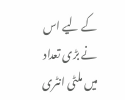کے لیے اس نے بڑی تعداد میں ملٹی انٹری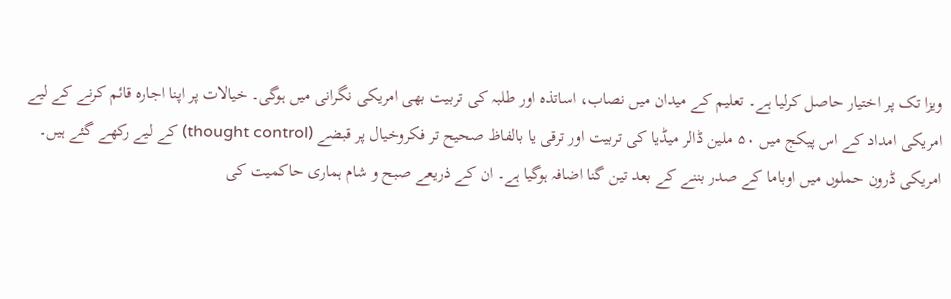ویزا تک پر اختیار حاصل کرلیا ہے۔ تعلیم کے میدان میں نصاب، اساتذہ اور طلبہ کی تربیت بھی امریکی نگرانی میں ہوگی۔ خیالات پر اپنا اجارہ قائم کرنے کے لیے امریکی امداد کے اس پیکج میں ۵۰ ملین ڈالر میڈیا کی تربیت اور ترقی یا بالفاظ صحیح تر فکروخیال پر قبضے (thought control) کے لیے رکھے گئے ہیں۔
امریکی ڈرون حملوں میں اوباما کے صدر بننے کے بعد تین گنا اضافہ ہوگیا ہے۔ ان کے ذریعے صبح و شام ہماری حاکمیت کی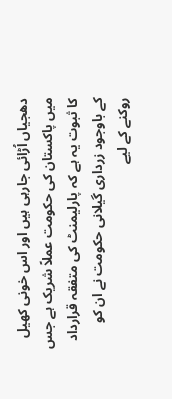دھجیاں اُڑائی جارہی ہیں اور اس خونی کھیل میں پاکستان کی حکومت عملاً شریک ہے جس کا ثبوت یہ ہے کہ پارلیمنٹ کی متفقہ قرارداد کے باوجود زرداری گیلانی حکومت نے ان کو روکنے کے لیے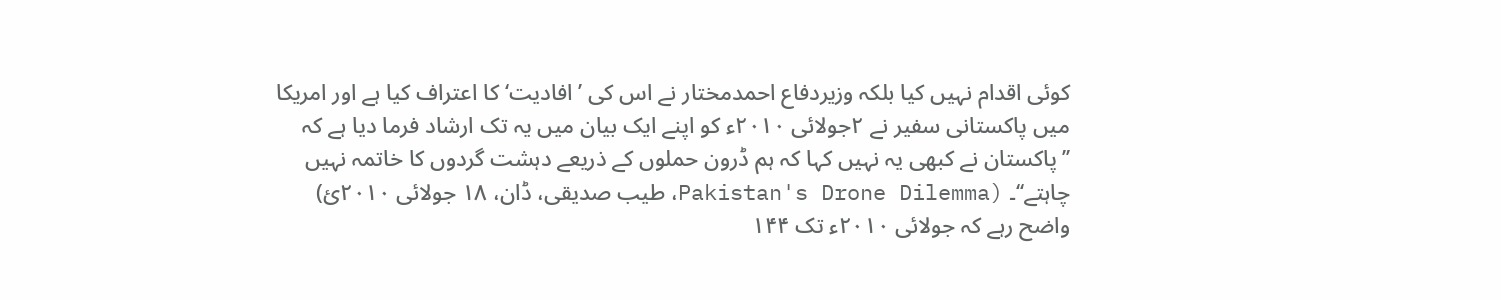کوئی اقدام نہیں کیا بلکہ وزیردفاع احمدمختار نے اس کی ’افادیت‘ کا اعتراف کیا ہے اور امریکا میں پاکستانی سفیر نے ۲جولائی ۲۰۱۰ء کو اپنے ایک بیان میں یہ تک ارشاد فرما دیا ہے کہ ’’پاکستان نے کبھی یہ نہیں کہا کہ ہم ڈرون حملوں کے ذریعے دہشت گردوں کا خاتمہ نہیں چاہتے‘‘۔ (Pakistan's Drone Dilemma، طیب صدیقی، ڈان، ۱۸ جولائی ۲۰۱۰ئ)
واضح رہے کہ جولائی ۲۰۱۰ء تک ۱۴۴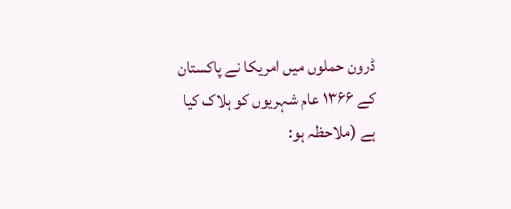ڈرون حملوں میں امریکا نے پاکستان کے ۱۳۶۶ عام شہریوں کو ہلاک کیا ہے (ملاحظہ ہو: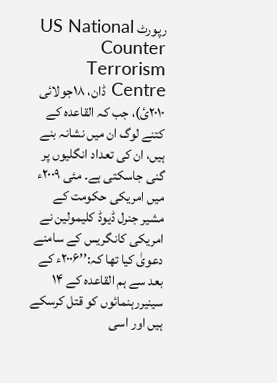رپورٹ US National Counter Terrorism Centre ڈان، ۱۸جولائی ۲۰۱۰ئ)، جب کہ القاعدہ کے کتنے لوگ ان میں نشانہ بنے ہیں، ان کی تعداد انگلیوں پر گنی جاسکتی ہے۔ مئی ۲۰۰۹ء میں امریکی حکومت کے مشیر جنرل ڈیوڈ کلیمولین نے امریکی کانگریس کے سامنے دعویٰ کیا تھا کہ:’’۲۰۰۶ء کے بعد سے ہم القاعدہ کے ۱۴ سینیررہنمائوں کو قتل کرسکے ہیں اور اسی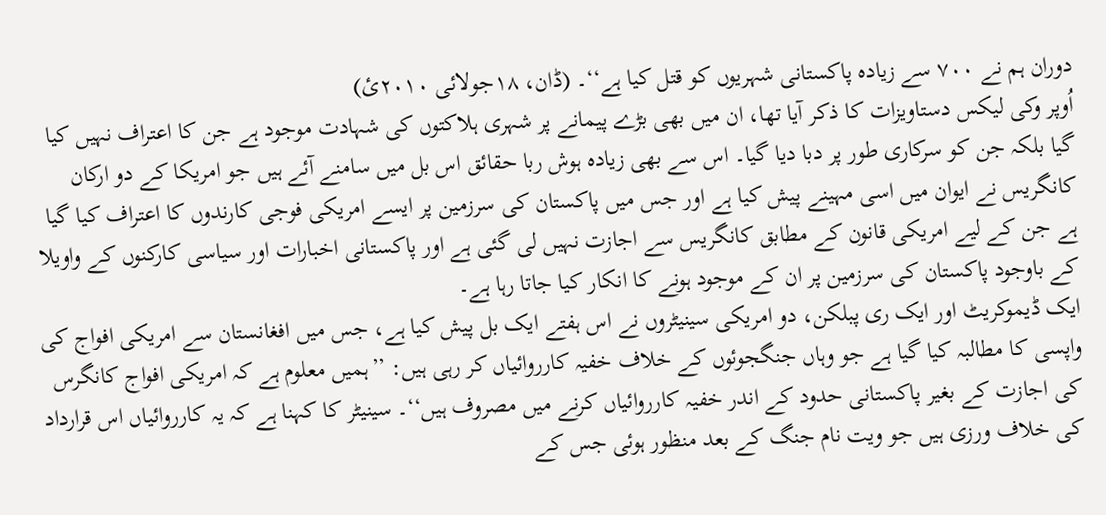دوران ہم نے ۷۰۰ سے زیادہ پاکستانی شہریوں کو قتل کیا ہے‘‘۔ (ڈان، ۱۸جولائی ۲۰۱۰ئ)
اُوپر وکی لیکس دستاویزات کا ذکر آیا تھا، ان میں بھی بڑے پیمانے پر شہری ہلاکتوں کی شہادت موجود ہے جن کا اعتراف نہیں کیا گیا بلکہ جن کو سرکاری طور پر دبا دیا گیا۔ اس سے بھی زیادہ ہوش ربا حقائق اس بل میں سامنے آئے ہیں جو امریکا کے دو ارکان کانگریس نے ایوان میں اسی مہینے پیش کیا ہے اور جس میں پاکستان کی سرزمین پر ایسے امریکی فوجی کارندوں کا اعتراف کیا گیا ہے جن کے لیے امریکی قانون کے مطابق کانگریس سے اجازت نہیں لی گئی ہے اور پاکستانی اخبارات اور سیاسی کارکنوں کے واویلا کے باوجود پاکستان کی سرزمین پر ان کے موجود ہونے کا انکار کیا جاتا رہا ہے۔
ایک ڈیموکریٹ اور ایک ری پبلکن، دو امریکی سینیٹروں نے اس ہفتے ایک بل پیش کیا ہے، جس میں افغانستان سے امریکی افواج کی واپسی کا مطالبہ کیا گیا ہے جو وہاں جنگجوئوں کے خلاف خفیہ کارروائیاں کر رہی ہیں: ’’ہمیں معلوم ہے کہ امریکی افواج کانگرس کی اجازت کے بغیر پاکستانی حدود کے اندر خفیہ کارروائیاں کرنے میں مصروف ہیں‘‘۔ سینیٹر کا کہنا ہے کہ یہ کارروائیاں اس قرارداد کی خلاف ورزی ہیں جو ویت نام جنگ کے بعد منظور ہوئی جس کے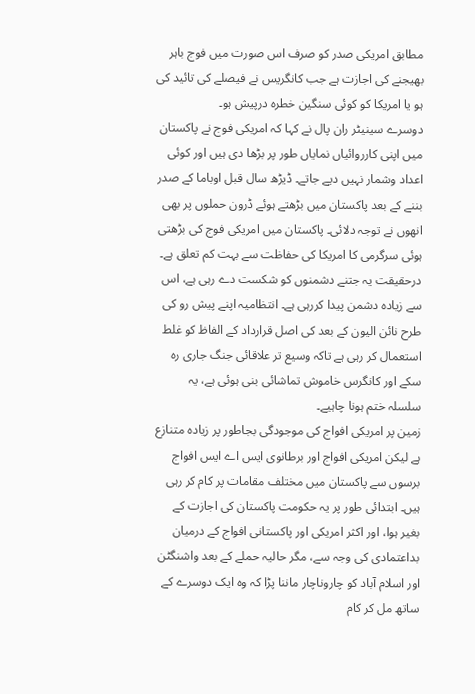مطابق امریکی صدر کو صرف اس صورت میں فوج باہر بھیجنے کی اجازت ہے جب کانگریس نے فیصلے کی تائید کی ہو یا امریکا کو کوئی سنگین خطرہ درپیش ہو۔
دوسرے سینیٹر ران پال نے کہا کہ امریکی فوج نے پاکستان میں اپنی کارروائیاں نمایاں طور پر بڑھا دی ہیں اور کوئی اعداد وشمار نہیں دیے جاتے۔ ڈیڑھ سال قبل اوباما کے صدر بننے کے بعد پاکستان میں بڑھتے ہوئے ڈرون حملوں پر بھی انھوں نے توجہ دلائی۔ پاکستان میں امریکی فوج کی بڑھتی ہوئی سرگرمی کا امریکا کی حفاظت سے بہت کم تعلق ہے۔ درحقیقت یہ جتنے دشمنوں کو شکست دے رہی ہے، اس سے زیادہ دشمن پیدا کررہی ہے۔ انتظامیہ اپنے پیش رو کی طرح نائن الیون کے بعد کی اصل قرارداد کے الفاظ کو غلط استعمال کر رہی ہے تاکہ وسیع تر علاقائی جنگ جاری رہ سکے اور کانگرس خاموش تماشائی بنی ہوئی ہے، یہ سلسلہ ختم ہونا چاہیے۔
زمین پر امریکی افواج کی موجودگی بجاطور پر زیادہ متنازع ہے لیکن امریکی افواج اور برطانوی ایس اے ایس افواج برسوں سے پاکستان میں مختلف مقامات پر کام کر رہی ہیں۔ ابتدائی طور پر یہ حکومت پاکستان کی اجازت کے بغیر ہوا، اور اکثر امریکی اور پاکستانی افواج کے درمیان بداعتمادی کی وجہ سے، مگر حالیہ حملے کے بعد واشنگٹن اور اسلام آباد کو چاروناچار ماننا پڑا کہ وہ ایک دوسرے کے ساتھ مل کر کام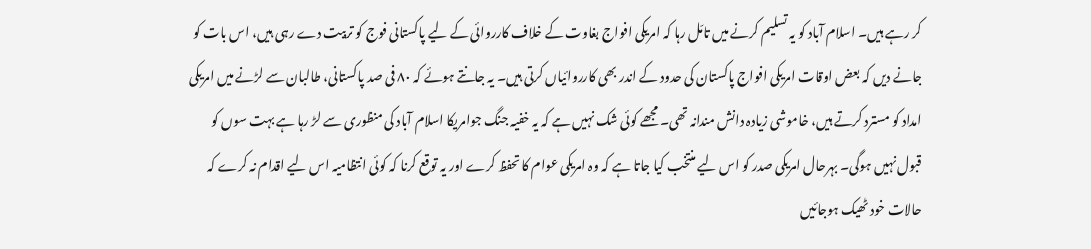کر رہے ہیں۔ اسلام آباد کو یہ تسلیم کرنے میں تامّل رہا کہ امریکی افواج بغاوت کے خلاف کارروائی کے لیے پاکستانی فوج کو تربیت دے رہی ہیں، اس بات کو جانے دیں کہ بعض اوقات امریکی افواج پاکستان کی حدود کے اندر بھی کارروائیاں کرتی ہیں۔ یہ جانتے ہوئے کہ ۸۰ فی صد پاکستانی، طالبان سے لڑنے میں امریکی امداد کو مسترد کرتے ہیں، خاموشی زیادہ دانش مندانہ تھی۔ مجھے کوئی شک نہیں ہے کہ یہ خفیہ جنگ جوامریکا اسلام آباد کی منظوری سے لڑ رہا ہے بہت سوں کو قبول نہیں ہوگی۔ بہرحال امریکی صدر کو اس لیے منتخب کیا جاتا ہے کہ وہ امریکی عوام کا تحفظ کرے اور یہ توقع کرنا کہ کوئی انتظامیہ اس لیے اقدام نہ کرے کہ حالات خود ٹھیک ہوجائیں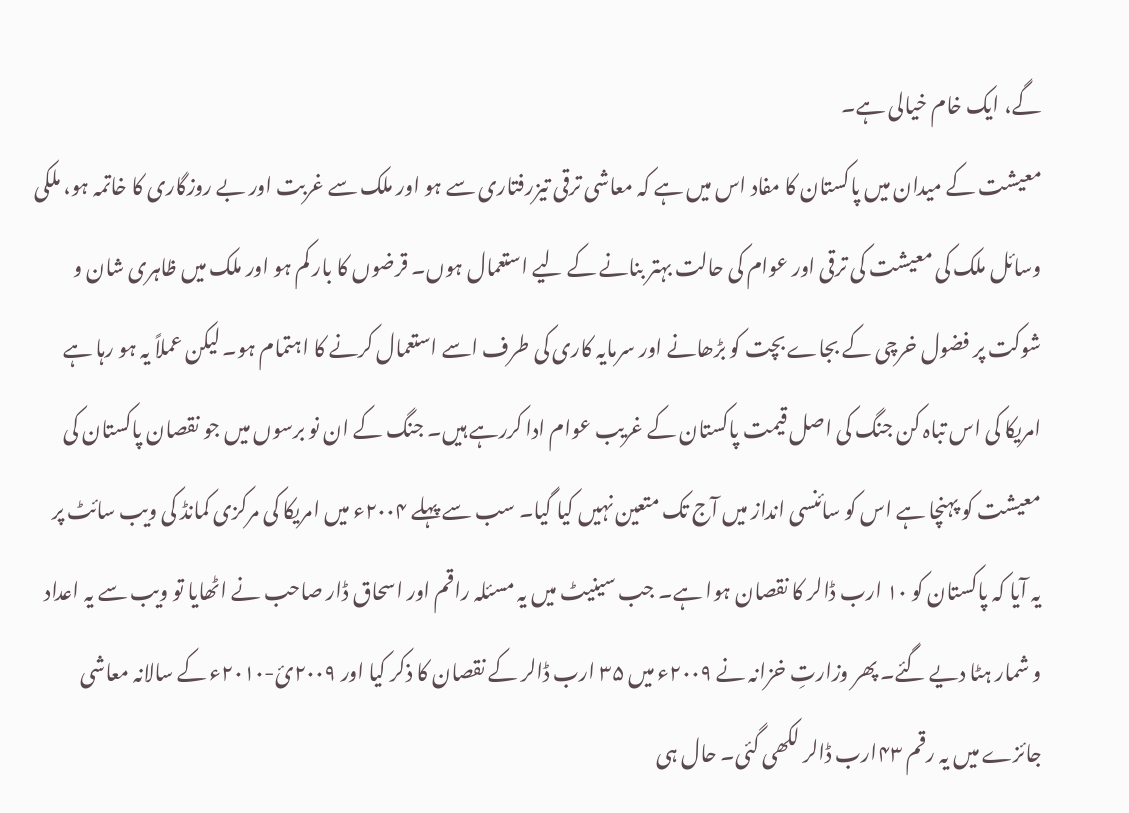گے، ایک خام خیالی ہے۔
معیشت کے میدان میں پاکستان کا مفاد اس میں ہے کہ معاشی ترقی تیزرفتاری سے ہو اور ملک سے غربت اور بے روزگاری کا خاتمہ ہو، ملکی وسائل ملک کی معیشت کی ترقی اور عوام کی حالت بہتر بنانے کے لیے استعمال ہوں۔ قرضوں کا بار کم ہو اور ملک میں ظاہری شان و شوکت پر فضول خرچی کے بجاے بچت کو بڑھانے اور سرمایہ کاری کی طرف اسے استعمال کرنے کا اہتمام ہو۔ لیکن عملاً یہ ہو رہا ہے امریکا کی اس تباہ کن جنگ کی اصل قیمت پاکستان کے غریب عوام ادا کررہے ہیں۔ جنگ کے ان نو برسوں میں جو نقصان پاکستان کی معیشت کو پہنچا ہے اس کو سائنسی انداز میں آج تک متعین نہیں کیا گیا۔ سب سے پہلے ۲۰۰۴ء میں امریکا کی مرکزی کمانڈ کی ویب سائٹ پر یہ آیا کہ پاکستان کو ۱۰ ارب ڈالر کا نقصان ہوا ہے۔ جب سینیٹ میں یہ مسئلہ راقم اور اسحاق ڈار صاحب نے اٹھایا تو ویب سے یہ اعداد و شمار ہٹا دیے گئے۔ پھر وزارتِ خزانہ نے ۲۰۰۹ء میں ۳۵ ارب ڈالر کے نقصان کا ذکر کیا اور ۲۰۰۹ئ-۲۰۱۰ء کے سالانہ معاشی جائزے میں یہ رقم ۴۳ارب ڈالر لکھی گئی۔ حال ہی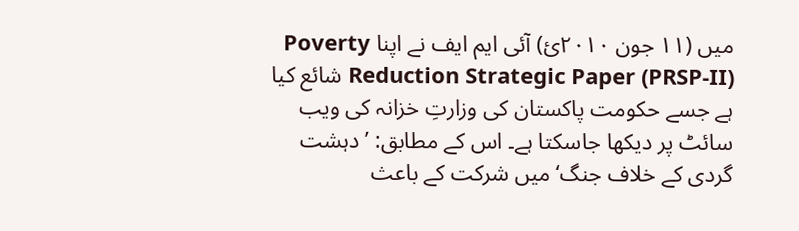میں (۱۱ جون ۲۰۱۰ئ) آئی ایم ایف نے اپنا Poverty Reduction Strategic Paper (PRSP-II) شائع کیا ہے جسے حکومت پاکستان کی وزارتِ خزانہ کی ویب سائٹ پر دیکھا جاسکتا ہے۔ اس کے مطابق: ’دہشت گردی کے خلاف جنگ‘ میں شرکت کے باعث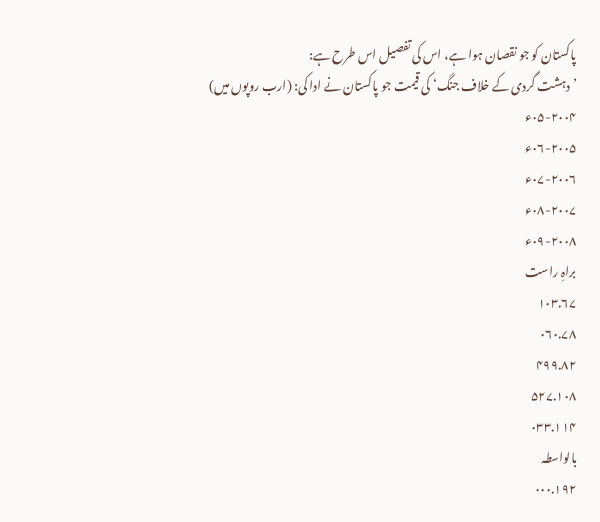پاکستان کو جو نقصان ہوا ہے، اس کی تفصیل اس طرح ہے:
’دہشت گردی کے خلاف جنگ‘ کی قیمت جو پاکستان نے ادا کی: (ارب روپوں میں)
۰۵-۲۰۰۴ء
۰۶-۲۰۰۵ء
۰۷-۲۰۰۶ء
۰۸-۲۰۰۷ء
۰۹-۲۰۰۸ء
براہِ راست
۱۰۳.۶۷
۰۶۰.۷۸
۴۹۹.۸۲
۵۲۷.۱۰۸
۰۳۳.۱۱۴
بالواسطہ
۰۰۰.۱۹۲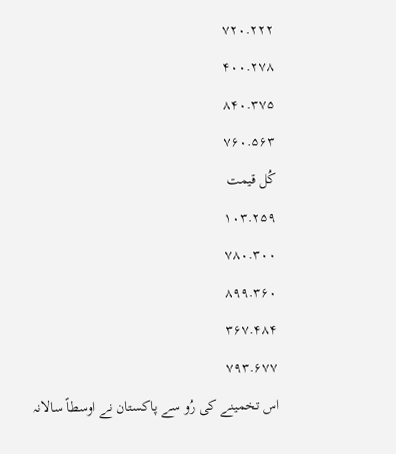۷۲۰.۲۲۲
۴۰۰.۲۷۸
۸۴۰.۳۷۵
۷۶۰.۵۶۳
کُل قیمت
۱۰۳.۲۵۹
۷۸۰.۳۰۰
۸۹۹.۳۶۰
۳۶۷.۴۸۴
۷۹۳.۶۷۷
اس تخمینے کی رُو سے پاکستان نے اوسطاً سالانہ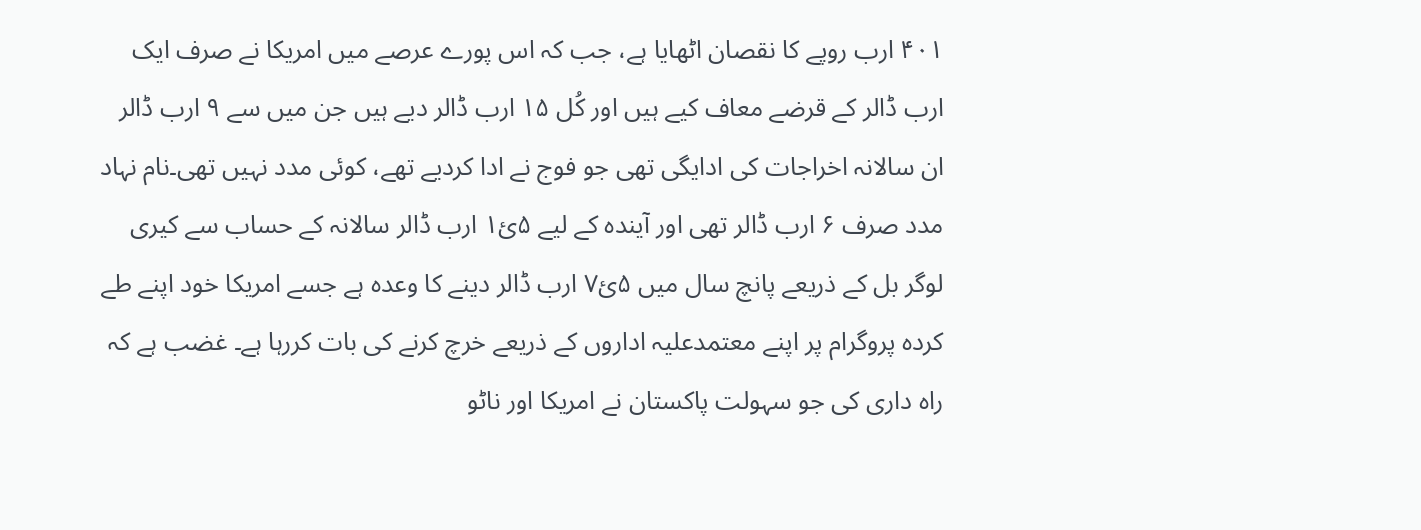۴۰۱ ارب روپے کا نقصان اٹھایا ہے، جب کہ اس پورے عرصے میں امریکا نے صرف ایک ارب ڈالر کے قرضے معاف کیے ہیں اور کُل ۱۵ ارب ڈالر دیے ہیں جن میں سے ۹ ارب ڈالر ان سالانہ اخراجات کی ادایگی تھی جو فوج نے ادا کردیے تھے، کوئی مدد نہیں تھی۔نام نہاد مدد صرف ۶ ارب ڈالر تھی اور آیندہ کے لیے ۵ئ۱ ارب ڈالر سالانہ کے حساب سے کیری لوگر بل کے ذریعے پانچ سال میں ۵ئ۷ ارب ڈالر دینے کا وعدہ ہے جسے امریکا خود اپنے طے کردہ پروگرام پر اپنے معتمدعلیہ اداروں کے ذریعے خرچ کرنے کی بات کررہا ہے۔ غضب ہے کہ راہ داری کی جو سہولت پاکستان نے امریکا اور ناٹو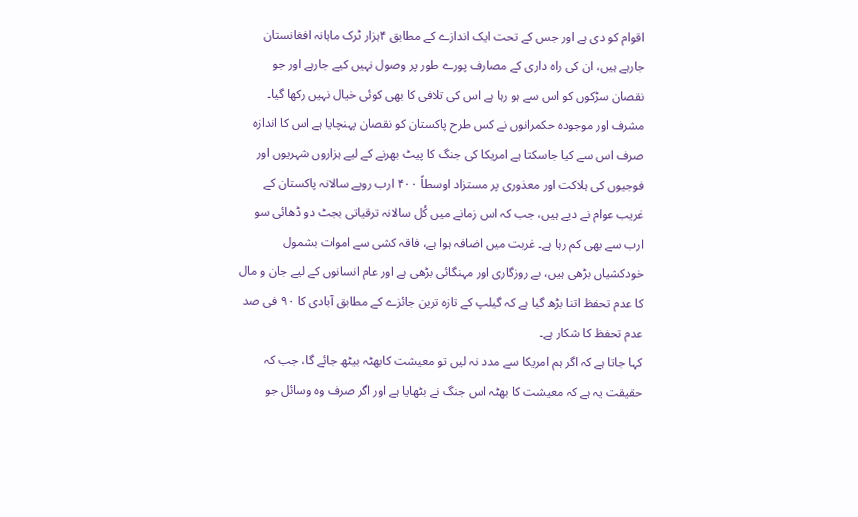اقوام کو دی ہے اور جس کے تحت ایک اندازے کے مطابق ۴ہزار ٹرک ماہانہ افغانستان جارہے ہیں، ان کی راہ داری کے مصارف پورے طور پر وصول نہیں کیے جارہے اور جو نقصان سڑکوں کو اس سے ہو رہا ہے اس کی تلافی کا بھی کوئی خیال نہیں رکھا گیا۔ مشرف اور موجودہ حکمرانوں نے کس طرح پاکستان کو نقصان پہنچایا ہے اس کا اندازہ صرف اس سے کیا جاسکتا ہے امریکا کی جنگ کا پیٹ بھرنے کے لیے ہزاروں شہریوں اور فوجیوں کی ہلاکت اور معذوری پر مستزاد اوسطاً ۴۰۰ ارب روپے سالانہ پاکستان کے غریب عوام نے دیے ہیں، جب کہ اس زمانے میں کُل سالانہ ترقیاتی بجٹ دو ڈھائی سو ارب سے بھی کم رہا ہے۔ غربت میں اضافہ ہوا ہے، فاقہ کشی سے اموات بشمول خودکشیاں بڑھی ہیں، بے روزگاری اور مہنگائی بڑھی ہے اور عام انسانوں کے لیے جان و مال کا عدم تحفظ اتنا بڑھ گیا ہے کہ گیلپ کے تازہ ترین جائزے کے مطابق آبادی کا ۹۰ فی صد عدم تحفظ کا شکار ہے۔
کہا جاتا ہے کہ اگر ہم امریکا سے مدد نہ لیں تو معیشت کابھٹہ بیٹھ جائے گا، جب کہ حقیقت یہ ہے کہ معیشت کا بھٹہ اس جنگ نے بٹھایا ہے اور اگر صرف وہ وسائل جو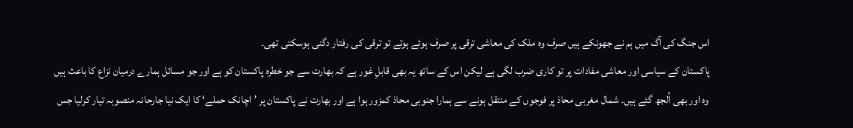اس جنگ کی آگ میں ہم نے جھونکے ہیں صرف وہ ملک کی معاشی ترقی پر صرف ہوئے ہوتے تو ترقی کی رفتار دگنی ہوسکتی تھی۔
پاکستان کے سیاسی اور معاشی مفادات پر تو کاری ضرب لگی ہے لیکن اس کے ساتھ یہ بھی قابلِ غور ہے کہ بھارت سے جو خطرہ پاکستان کو ہے اور جو مسائل ہمارے درمیان نزاع کا باعث ہیں وہ اور بھی اُلجھ گئے ہیں۔ شمال مغربی محاذ پر فوجوں کے منتقل ہونے سے ہمارا جنوبی محاذ کمزور ہوا ہے اور بھارت نے پاکستان پر ’اچانک حملے‘ کا ایک نیا جارحانہ منصوبہ تیار کرلیا جس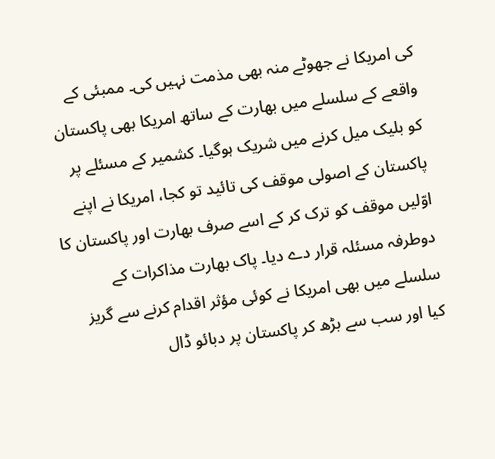کی امریکا نے جھوٹے منہ بھی مذمت نہیں کی۔ ممبئی کے واقعے کے سلسلے میں بھارت کے ساتھ امریکا بھی پاکستان کو بلیک میل کرنے میں شریک ہوگیا۔ کشمیر کے مسئلے پر پاکستان کے اصولی موقف کی تائید تو کجا، امریکا نے اپنے اوّلیں موقف کو ترک کر کے اسے صرف بھارت اور پاکستان کا دوطرفہ مسئلہ قرار دے دیا۔ پاک بھارت مذاکرات کے سلسلے میں بھی امریکا نے کوئی مؤثر اقدام کرنے سے گریز کیا اور سب سے بڑھ کر پاکستان پر دبائو ڈال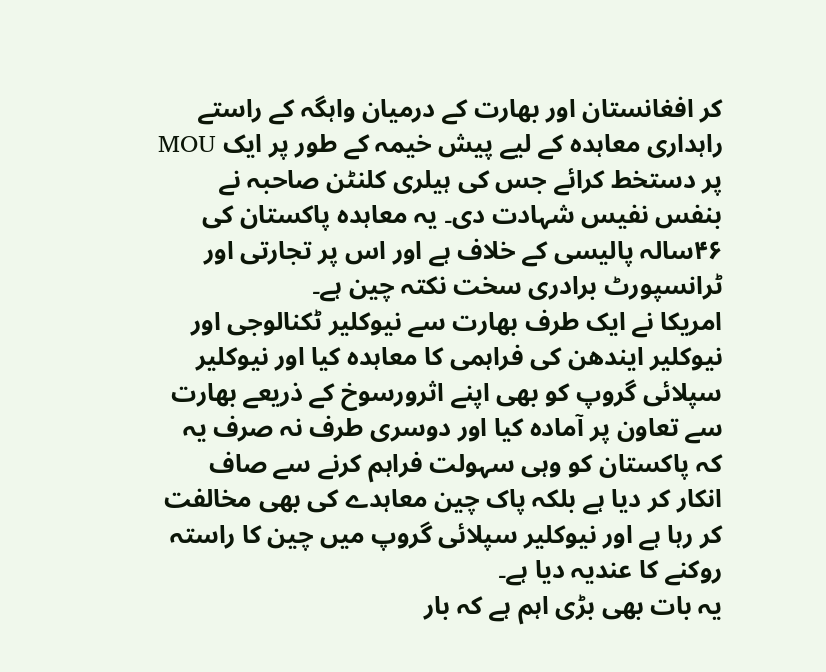کر افغانستان اور بھارت کے درمیان واہگہ کے راستے راہداری معاہدہ کے لیے پیش خیمہ کے طور پر ایک MOU پر دستخط کرائے جس کی ہیلری کلنٹن صاحبہ نے بنفس نفیس شہادت دی۔ یہ معاہدہ پاکستان کی ۴۶سالہ پالیسی کے خلاف ہے اور اس پر تجارتی اور ٹرانسپورٹ برادری سخت نکتہ چین ہے۔
امریکا نے ایک طرف بھارت سے نیوکلیر ٹکنالوجی اور نیوکلیر ایندھن کی فراہمی کا معاہدہ کیا اور نیوکلیر سپلائی گروپ کو بھی اپنے اثرورسوخ کے ذریعے بھارت سے تعاون پر آمادہ کیا اور دوسری طرف نہ صرف یہ کہ پاکستان کو وہی سہولت فراہم کرنے سے صاف انکار کر دیا ہے بلکہ پاک چین معاہدے کی بھی مخالفت کر رہا ہے اور نیوکلیر سپلائی گروپ میں چین کا راستہ روکنے کا عندیہ دیا ہے۔
یہ بات بھی بڑی اہم ہے کہ بار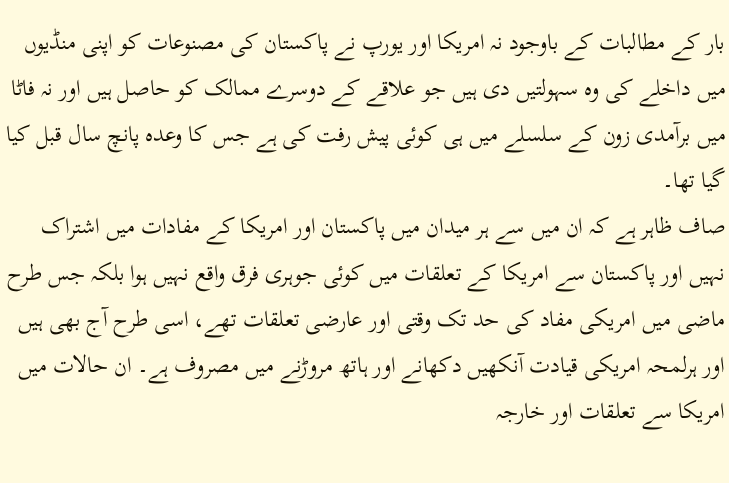بار کے مطالبات کے باوجود نہ امریکا اور یورپ نے پاکستان کی مصنوعات کو اپنی منڈیوں میں داخلے کی وہ سہولتیں دی ہیں جو علاقے کے دوسرے ممالک کو حاصل ہیں اور نہ فاٹا میں برآمدی زون کے سلسلے میں ہی کوئی پیش رفت کی ہے جس کا وعدہ پانچ سال قبل کیا گیا تھا۔
صاف ظاہر ہے کہ ان میں سے ہر میدان میں پاکستان اور امریکا کے مفادات میں اشتراک نہیں اور پاکستان سے امریکا کے تعلقات میں کوئی جوہری فرق واقع نہیں ہوا بلکہ جس طرح ماضی میں امریکی مفاد کی حد تک وقتی اور عارضی تعلقات تھے، اسی طرح آج بھی ہیں اور ہرلمحہ امریکی قیادت آنکھیں دکھانے اور ہاتھ مروڑنے میں مصروف ہے۔ ان حالات میں امریکا سے تعلقات اور خارجہ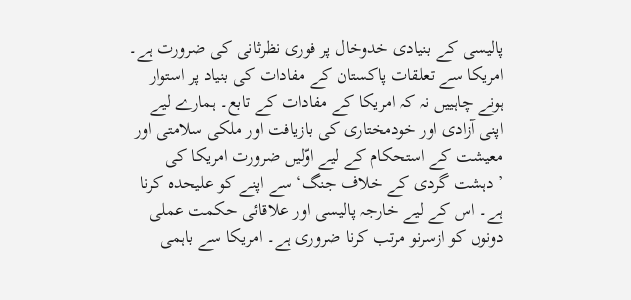پالیسی کے بنیادی خدوخال پر فوری نظرثانی کی ضرورت ہے۔
امریکا سے تعلقات پاکستان کے مفادات کی بنیاد پر استوار ہونے چاہییں نہ کہ امریکا کے مفادات کے تابع۔ ہمارے لیے اپنی آزادی اور خودمختاری کی بازیافت اور ملکی سلامتی اور معیشت کے استحکام کے لیے اوّلیں ضرورت امریکا کی ’دہشت گردی کے خلاف جنگ‘ سے اپنے کو علیحدہ کرنا ہے۔ اس کے لیے خارجہ پالیسی اور علاقائی حکمت عملی دونوں کو ازسرنو مرتب کرنا ضروری ہے۔ امریکا سے باہمی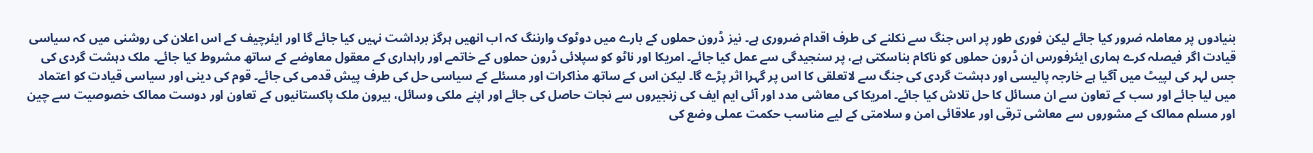بنیادوں پر معاملہ ضرور کیا جائے لیکن فوری طور پر اس جنگ سے نکلنے کی طرف اقدام ضروری ہے۔ نیز ڈرون حملوں کے بارے میں دوٹوک وارننگ کہ اب انھیں ہرگز برداشت نہیں کیا جائے گا اور ایئرچیف کے اس اعلان کی روشنی میں کہ سیاسی قیادت اگر فیصلہ کرے ہماری ایئرفورس ان ڈرون حملوں کو ناکام بناسکتی ہے، پر سنجیدگی سے عمل کیا جائے۔ امریکا اور ناٹو کو سپلائی ڈرون حملوں کے خاتمے اور راہداری کے معقول معاوضے کے ساتھ مشروط کیا جائے۔ ملک دہشت گردی کی جس لہر کی لپیٹ میں آگیا ہے خارجہ پالیسی اور دہشت گردی کی جنگ سے لاتعلقی کا اس پر گہرا اثر پڑے گا۔ لیکن اس کے ساتھ مذاکرات اور مسئلے کے سیاسی حل کی طرف پیش قدمی کی جائے۔ قوم کی دینی اور سیاسی قیادت کو اعتماد میں لیا جائے اور سب کے تعاون سے ان مسائل کا حل تلاش کیا جائے۔ امریکا کی معاشی مدد اور آئی ایم ایف کی زنجیروں سے نجات حاصل کی جائے اور اپنے ملکی وسائل، بیرون ملک پاکستانیوں کے تعاون اور دوست ممالک خصوصیت سے چین اور مسلم ممالک کے مشوروں سے معاشی ترقی اور علاقائی امن و سلامتی کے لیے مناسب حکمت عملی وضع کی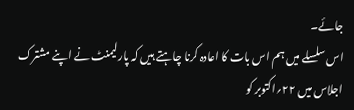جائے۔
اس سلسلے میں ہم اس بات کا اعادہ کرنا چاہتے ہیں کہ پارلیمنٹ نے اپنے مشترک اجلاس میں ۲۲؍اکتوبر کو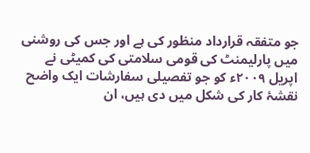جو متفقہ قرارداد منظور کی ہے اور جس کی روشنی میں پارلیمنٹ کی قومی سلامتی کی کمیٹی نے اپریل ۲۰۰۹ء کو جو تفصیلی سفارشات ایک واضح نقشۂ کار کی شکل میں دی ہیں، ان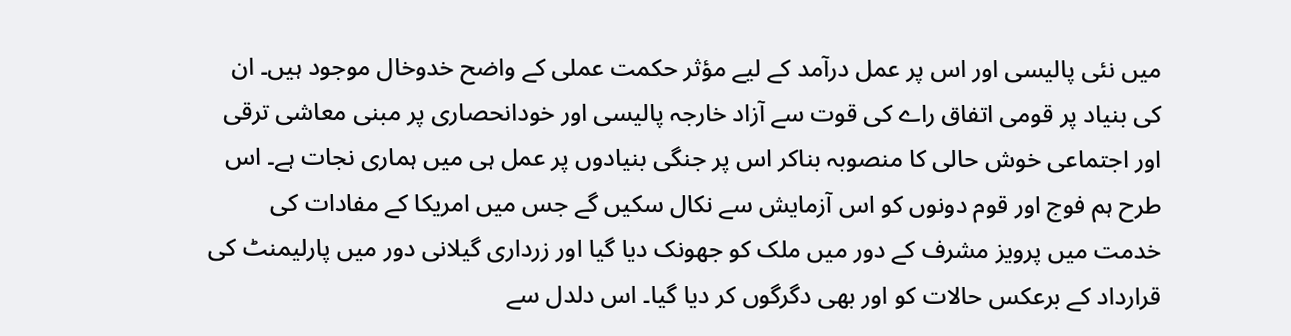میں نئی پالیسی اور اس پر عمل درآمد کے لیے مؤثر حکمت عملی کے واضح خدوخال موجود ہیں۔ ان کی بنیاد پر قومی اتفاق راے کی قوت سے آزاد خارجہ پالیسی اور خودانحصاری پر مبنی معاشی ترقی اور اجتماعی خوش حالی کا منصوبہ بناکر اس پر جنگی بنیادوں پر عمل ہی میں ہماری نجات ہے۔ اس طرح ہم فوج اور قوم دونوں کو اس آزمایش سے نکال سکیں گے جس میں امریکا کے مفادات کی خدمت میں پرویز مشرف کے دور میں ملک کو جھونک دیا گیا اور زرداری گیلانی دور میں پارلیمنٹ کی قرارداد کے برعکس حالات کو اور بھی دگرگوں کر دیا گیا۔ اس دلدل سے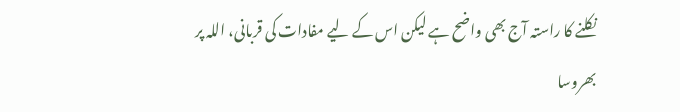نکلنے کا راستہ آج بھی واضح ہے لیکن اس کے لیے مفادات کی قربانی، اللہ پر بھروسا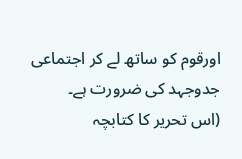اورقوم کو ساتھ لے کر اجتماعی جدوجہد کی ضرورت ہے۔
(اس تحریر کا کتابچہ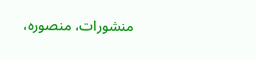منشورات، منصورہ،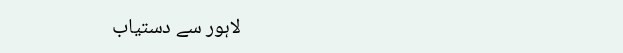لاہور سے دستیاب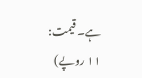ہے۔ قیمت: ۱۱ روپے)